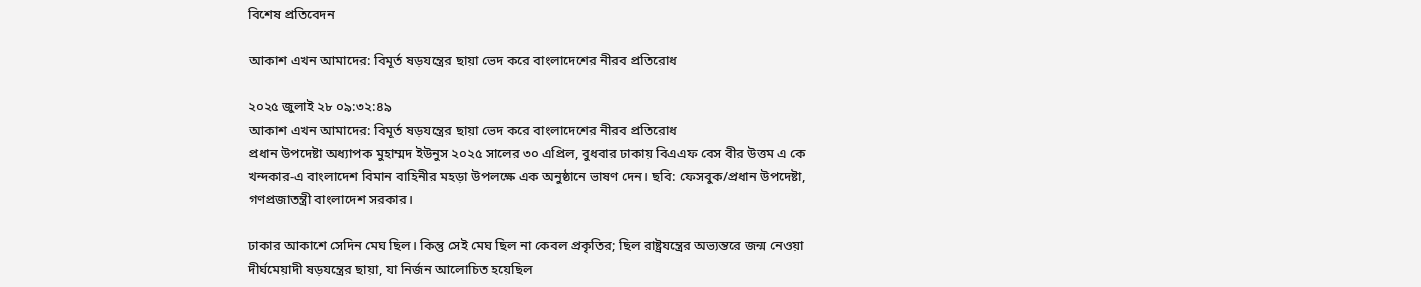বিশেষ প্রতিবেদন

আকাশ এখন আমাদের: বিমূর্ত ষড়যন্ত্রের ছায়া ভেদ করে বাংলাদেশের নীরব প্রতিরোধ

২০২৫ জুলাই ২৮ ০৯:৩২:৪৯
আকাশ এখন আমাদের: বিমূর্ত ষড়যন্ত্রের ছায়া ভেদ করে বাংলাদেশের নীরব প্রতিরোধ
প্রধান উপদেষ্টা অধ্যাপক মুহাম্মদ ইউনুস ২০২৫ সালের ৩০ এপ্রিল, বুধবার ঢাকায় বিএএফ বেস বীর উত্তম এ কে খন্দকার-এ বাংলাদেশ বিমান বাহিনীর মহড়া উপলক্ষে এক অনুষ্ঠানে ভাষণ দেন। ছবি: ফেসবুক/প্রধান উপদেষ্টা, গণপ্রজাতন্ত্রী বাংলাদেশ সরকার।

ঢাকার আকাশে সেদিন মেঘ ছিল। কিন্তু সেই মেঘ ছিল না কেবল প্রকৃতির; ছিল রাষ্ট্রযন্ত্রের অভ্যন্তরে জন্ম নেওয়া দীর্ঘমেয়াদী ষড়যন্ত্রের ছায়া, যা নির্জন আলোচিত হয়েছিল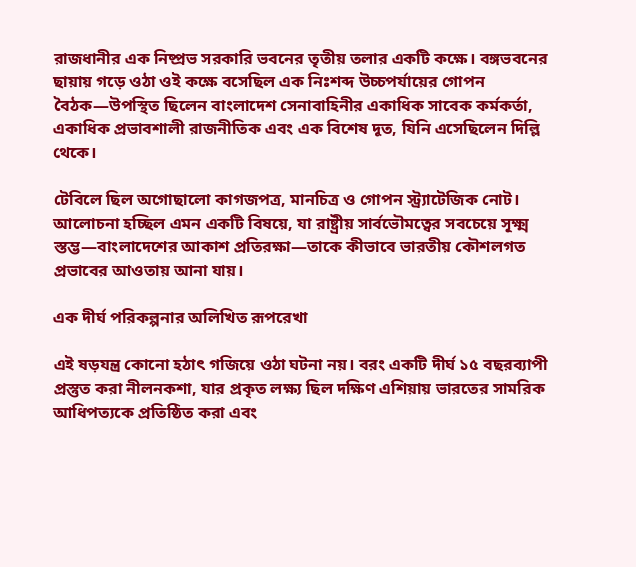রাজধানীর এক নিষ্প্রভ সরকারি ভবনের তৃতীয় তলার একটি কক্ষে। বঙ্গভবনের ছায়ায় গড়ে ওঠা ওই কক্ষে বসেছিল এক নিঃশব্দ উচ্চপর্যায়ের গোপন বৈঠক—উপস্থিত ছিলেন বাংলাদেশ সেনাবাহিনীর একাধিক সাবেক কর্মকর্তা, একাধিক প্রভাবশালী রাজনীতিক এবং এক বিশেষ দূত, যিনি এসেছিলেন দিল্লি থেকে।

টেবিলে ছিল অগোছালো কাগজপত্র, মানচিত্র ও গোপন স্ট্র্যাটেজিক নোট। আলোচনা হচ্ছিল এমন একটি বিষয়ে, যা রাষ্ট্রীয় সার্বভৌমত্বের সবচেয়ে সূক্ষ্ম স্তম্ভ—বাংলাদেশের আকাশ প্রতিরক্ষা—তাকে কীভাবে ভারতীয় কৌশলগত প্রভাবের আওতায় আনা যায়।

এক দীর্ঘ পরিকল্পনার অলিখিত রূপরেখা

এই ষড়যন্ত্র কোনো হঠাৎ গজিয়ে ওঠা ঘটনা নয়। বরং একটি দীর্ঘ ১৫ বছরব্যাপী প্রস্তুত করা নীলনকশা, যার প্রকৃত লক্ষ্য ছিল দক্ষিণ এশিয়ায় ভারতের সামরিক আধিপত্যকে প্রতিষ্ঠিত করা এবং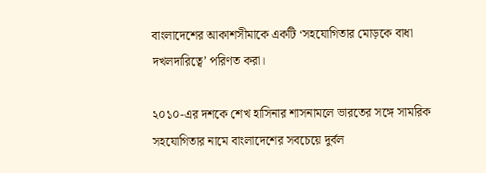বাংলাদেশের আকাশসীমাকে একটি ‘সহযোগিতার মোড়কে বাধা দখলদারিত্বে’ পরিণত করা।

২০১০-এর দশকে শেখ হাসিনার শাসনামলে ভারতের সঙ্গে সামরিক সহযোগিতার নামে বাংলাদেশের সবচেয়ে দুর্বল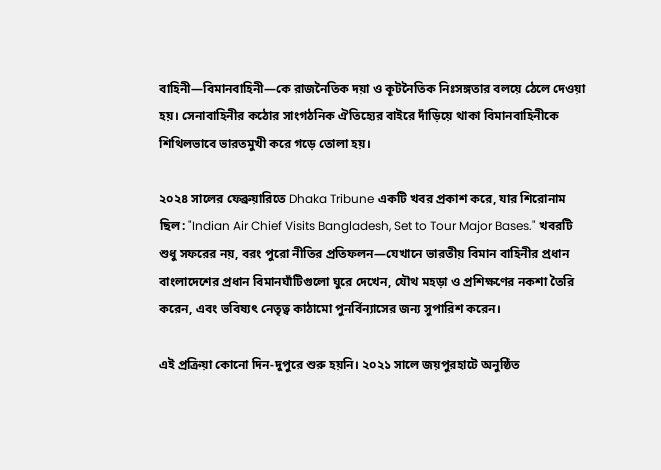বাহিনী—বিমানবাহিনী—কে রাজনৈতিক দয়া ও কূটনৈতিক নিঃসঙ্গতার বলয়ে ঠেলে দেওয়া হয়। সেনাবাহিনীর কঠোর সাংগঠনিক ঐতিহ্যের বাইরে দাঁড়িয়ে থাকা বিমানবাহিনীকে শিথিলভাবে ভারতমুখী করে গড়ে তোলা হয়।

২০২৪ সালের ফেব্রুয়ারিতে Dhaka Tribune একটি খবর প্রকাশ করে, যার শিরোনাম ছিল: "Indian Air Chief Visits Bangladesh, Set to Tour Major Bases." খবরটি শুধু সফরের নয়, বরং পুরো নীতির প্রতিফলন—যেখানে ভারতীয় বিমান বাহিনীর প্রধান বাংলাদেশের প্রধান বিমানঘাঁটিগুলো ঘুরে দেখেন, যৌথ মহড়া ও প্রশিক্ষণের নকশা তৈরি করেন, এবং ভবিষ্যৎ নেতৃত্ব কাঠামো পুনর্বিন্যাসের জন্য সুপারিশ করেন।

এই প্রক্রিয়া কোনো দিন-দুপুরে শুরু হয়নি। ২০২১ সালে জয়পুরহাটে অনুষ্ঠিত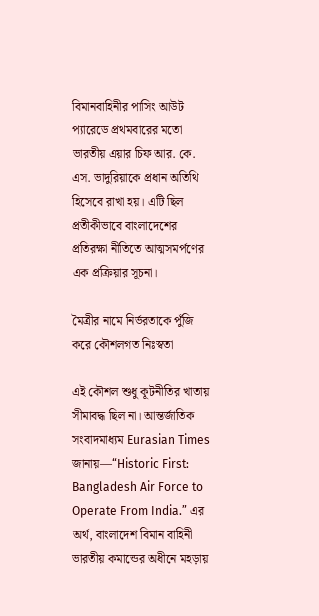বিমানবাহিনীর পাসিং আউট প্যারেডে প্রথমবারের মতো ভারতীয় এয়ার চিফ আর. কে. এস. ভাদুরিয়াকে প্রধান অতিথি হিসেবে রাখা হয়। এটি ছিল প্রতীকীভাবে বাংলাদেশের প্রতিরক্ষা নীতিতে আত্মসমর্পণের এক প্রক্রিয়ার সূচনা।

মৈত্রীর নামে নির্ভরতাকে পুঁজি করে কৌশলগত নিঃস্বতা

এই কৌশল শুধু কূটনীতির খাতায় সীমাবদ্ধ ছিল না। আন্তর্জাতিক সংবাদমাধ্যম Eurasian Times জানায়—“Historic First: Bangladesh Air Force to Operate From India.” এর অর্থ, বাংলাদেশ বিমান বাহিনী ভারতীয় কমান্ডের অধীনে মহড়ায়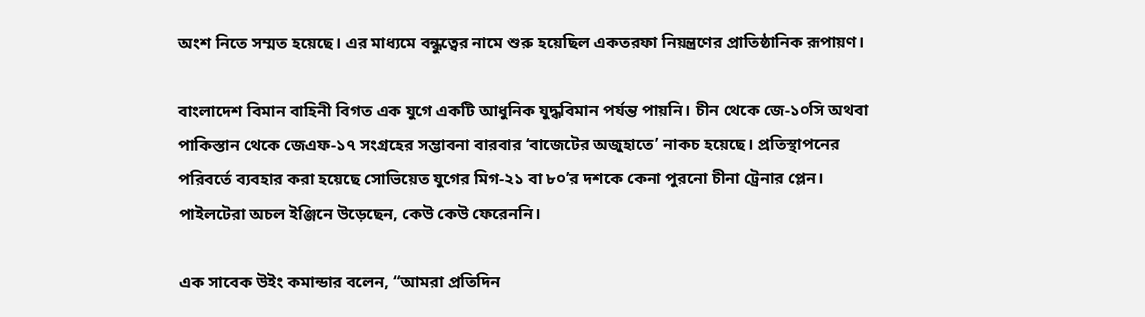অংশ নিতে সম্মত হয়েছে। এর মাধ্যমে বন্ধুত্বের নামে শুরু হয়েছিল একতরফা নিয়ন্ত্রণের প্রাতিষ্ঠানিক রূপায়ণ।

বাংলাদেশ বিমান বাহিনী বিগত এক যুগে একটি আধুনিক যুদ্ধবিমান পর্যন্ত পায়নি। চীন থেকে জে-১০সি অথবা পাকিস্তান থেকে জেএফ-১৭ সংগ্রহের সম্ভাবনা বারবার ‘বাজেটের অজুহাতে’ নাকচ হয়েছে। প্রতিস্থাপনের পরিবর্তে ব্যবহার করা হয়েছে সোভিয়েত যুগের মিগ-২১ বা ৮০’র দশকে কেনা পুরনো চীনা ট্রেনার প্লেন। পাইলটেরা অচল ইঞ্জিনে উড়েছেন, কেউ কেউ ফেরেননি।

এক সাবেক উইং কমান্ডার বলেন, “আমরা প্রতিদিন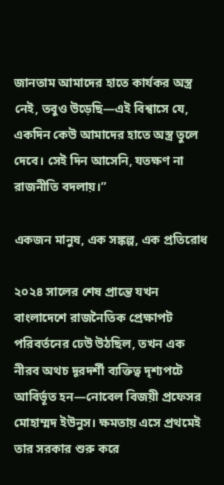জানতাম আমাদের হাতে কার্যকর অস্ত্র নেই, তবুও উড়েছি—এই বিশ্বাসে যে, একদিন কেউ আমাদের হাতে অস্ত্র তুলে দেবে। সেই দিন আসেনি, যতক্ষণ না রাজনীতি বদলায়।”

একজন মানুষ, এক সঙ্কল্প, এক প্রতিরোধ

২০২৪ সালের শেষ প্রান্তে যখন বাংলাদেশে রাজনৈতিক প্রেক্ষাপট পরিবর্তনের ঢেউ উঠছিল, তখন এক নীরব অথচ দূরদর্শী ব্যক্তিত্ব দৃশ্যপটে আবির্ভূত হন—নোবেল বিজয়ী প্রফেসর মোহাম্মদ ইউনুস। ক্ষমতায় এসে প্রথমেই তার সরকার শুরু করে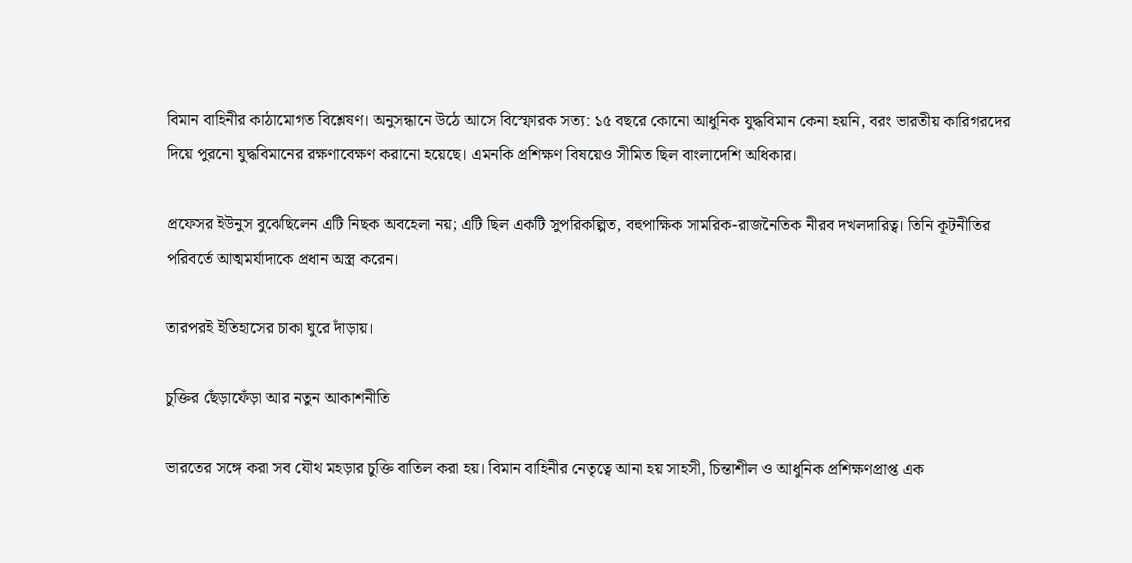বিমান বাহিনীর কাঠামোগত বিশ্লেষণ। অনুসন্ধানে উঠে আসে বিস্ফোরক সত্য: ১৫ বছরে কোনো আধুনিক যুদ্ধবিমান কেনা হয়নি, বরং ভারতীয় কারিগরদের দিয়ে পুরনো যুদ্ধবিমানের রক্ষণাবেক্ষণ করানো হয়েছে। এমনকি প্রশিক্ষণ বিষয়েও সীমিত ছিল বাংলাদেশি অধিকার।

প্রফেসর ইউনুস বুঝেছিলেন এটি নিছক অবহেলা নয়; এটি ছিল একটি সুপরিকল্পিত, বহুপাক্ষিক সামরিক-রাজনৈতিক নীরব দখলদারিত্ব। তিনি কূটনীতির পরিবর্তে আত্মমর্যাদাকে প্রধান অস্ত্র করেন।

তারপরই ইতিহাসের চাকা ঘুরে দাঁড়ায়।

চুক্তির ছেঁড়াফেঁড়া আর নতুন আকাশনীতি

ভারতের সঙ্গে করা সব যৌথ মহড়ার চুক্তি বাতিল করা হয়। বিমান বাহিনীর নেতৃত্বে আনা হয় সাহসী, চিন্তাশীল ও আধুনিক প্রশিক্ষণপ্রাপ্ত এক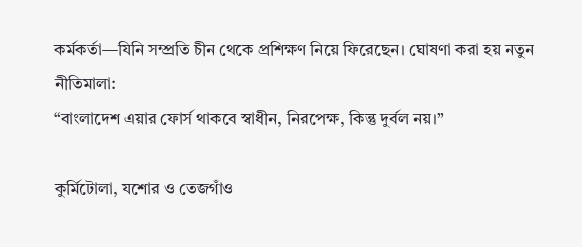কর্মকর্তা—যিনি সম্প্রতি চীন থেকে প্রশিক্ষণ নিয়ে ফিরেছেন। ঘোষণা করা হয় নতুন নীতিমালা:
“বাংলাদেশ এয়ার ফোর্স থাকবে স্বাধীন, নিরপেক্ষ, কিন্তু দুর্বল নয়।”

কুর্মিটোলা, যশোর ও তেজগাঁও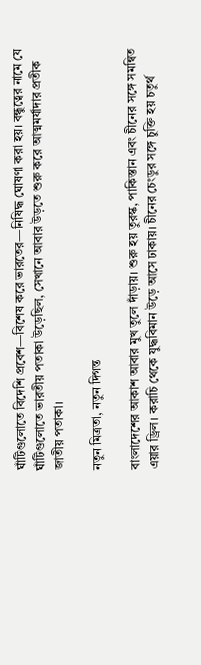ঘাঁটিগুলোতে বিদেশি প্রবেশ—বিশেষ করে ভারতের—নিষিদ্ধ ঘোষণা করা হয়। বন্ধুত্বের নামে যে ঘাঁটিগুলোতে ভারতীয় পতাকা উড়েছিল, সেখানে আবার উড়তে শুরু করে আত্মমর্যাদার প্রতীক জাতীয় পতাকা।

নতুন মিত্রতা, নতুন দিগন্ত

বাংলাদেশের আকাশ আবার মুখ তুলে দাঁড়ায়। শুরু হয় তুরস্ক, পাকিস্তান এবং চীনের সঙ্গে সমন্বিত এয়ার ড্রিল। করাচি থেকে যুদ্ধবিমান উড়ে আসে ঢাকায়। চীনের চেংডুর সঙ্গে চুক্তি হয় চতুর্থ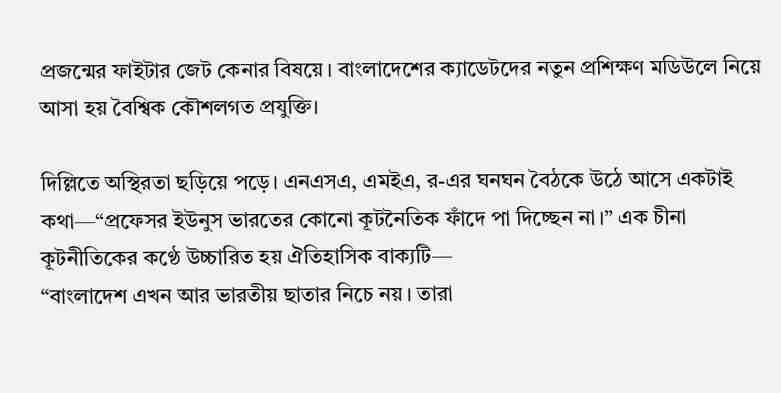প্রজন্মের ফাইটার জেট কেনার বিষয়ে। বাংলাদেশের ক্যাডেটদের নতুন প্রশিক্ষণ মডিউলে নিয়ে আসা হয় বৈশ্বিক কৌশলগত প্রযুক্তি।

দিল্লিতে অস্থিরতা ছড়িয়ে পড়ে। এনএসএ, এমইএ, র-এর ঘনঘন বৈঠকে উঠে আসে একটাই কথা—“প্রফেসর ইউনুস ভারতের কোনো কূটনৈতিক ফাঁদে পা দিচ্ছেন না।” এক চীনা কূটনীতিকের কণ্ঠে উচ্চারিত হয় ঐতিহাসিক বাক্যটি—
“বাংলাদেশ এখন আর ভারতীয় ছাতার নিচে নয়। তারা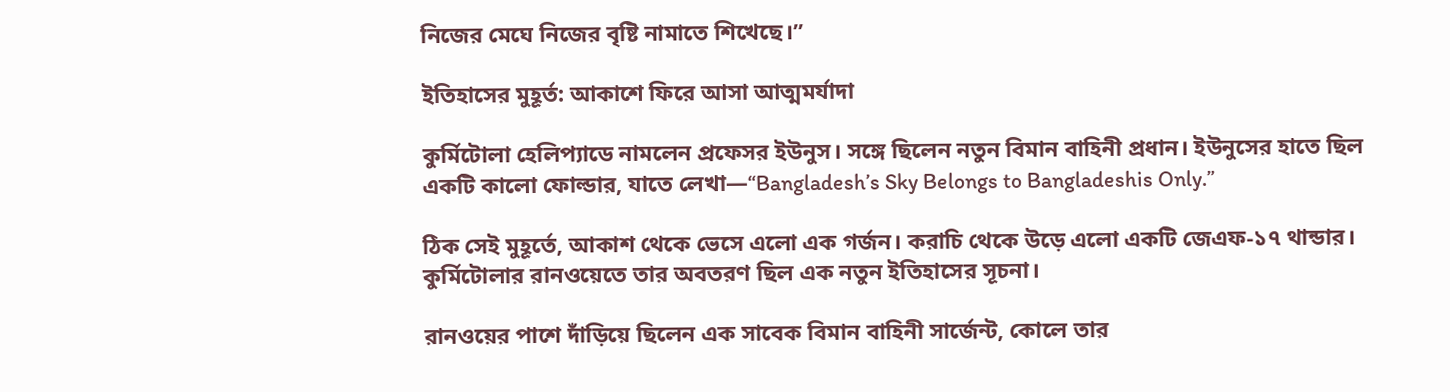নিজের মেঘে নিজের বৃষ্টি নামাতে শিখেছে।”

ইতিহাসের মুহূর্ত: আকাশে ফিরে আসা আত্মমর্যাদা

কুর্মিটোলা হেলিপ্যাডে নামলেন প্রফেসর ইউনুস। সঙ্গে ছিলেন নতুন বিমান বাহিনী প্রধান। ইউনুসের হাতে ছিল একটি কালো ফোল্ডার, যাতে লেখা—“Bangladesh’s Sky Belongs to Bangladeshis Only.”

ঠিক সেই মুহূর্তে, আকাশ থেকে ভেসে এলো এক গর্জন। করাচি থেকে উড়ে এলো একটি জেএফ-১৭ থান্ডার। কুর্মিটোলার রানওয়েতে তার অবতরণ ছিল এক নতুন ইতিহাসের সূচনা।

রানওয়ের পাশে দাঁড়িয়ে ছিলেন এক সাবেক বিমান বাহিনী সার্জেন্ট, কোলে তার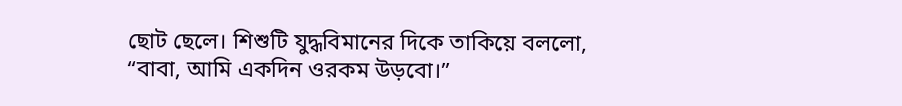ছোট ছেলে। শিশুটি যুদ্ধবিমানের দিকে তাকিয়ে বললো,
“বাবা, আমি একদিন ওরকম উড়বো।”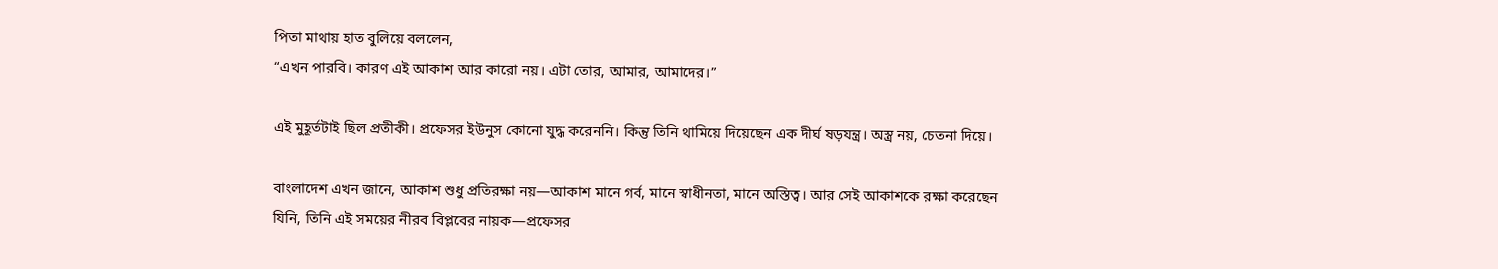পিতা মাথায় হাত বুলিয়ে বললেন,
“এখন পারবি। কারণ এই আকাশ আর কারো নয়। এটা তোর, আমার, আমাদের।”

এই মুহূর্তটাই ছিল প্রতীকী। প্রফেসর ইউনুস কোনো যুদ্ধ করেননি। কিন্তু তিনি থামিয়ে দিয়েছেন এক দীর্ঘ ষড়যন্ত্র। অস্ত্র নয়, চেতনা দিয়ে।

বাংলাদেশ এখন জানে, আকাশ শুধু প্রতিরক্ষা নয়—আকাশ মানে গর্ব, মানে স্বাধীনতা, মানে অস্তিত্ব। আর সেই আকাশকে রক্ষা করেছেন যিনি, তিনি এই সময়ের নীরব বিপ্লবের নায়ক—প্রফেসর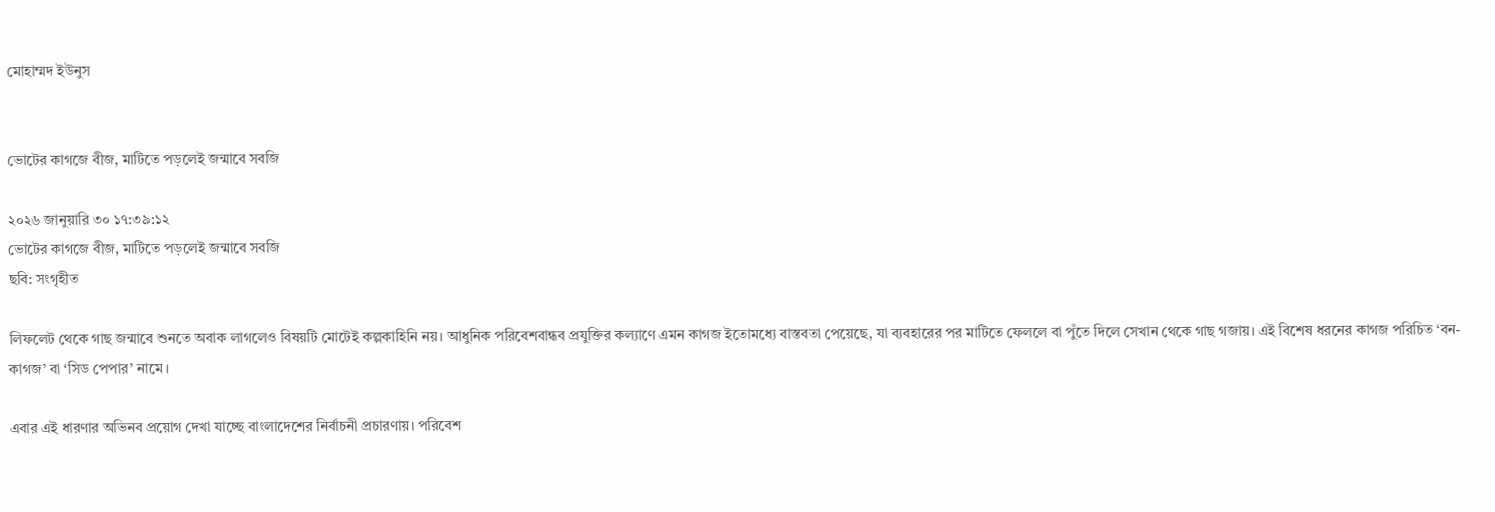মোহাম্মদ ইউনুস


ভোটের কাগজে বীজ, মাটিতে পড়লেই জন্মাবে সবজি

২০২৬ জানুয়ারি ৩০ ১৭:৩৯:১২
ভোটের কাগজে বীজ, মাটিতে পড়লেই জন্মাবে সবজি
ছবি: সংগৃহীত

লিফলেট থেকে গাছ জন্মাবে শুনতে অবাক লাগলেও বিষয়টি মোটেই কল্পকাহিনি নয়। আধুনিক পরিবেশবান্ধব প্রযুক্তির কল্যাণে এমন কাগজ ইতোমধ্যে বাস্তবতা পেয়েছে, যা ব্যবহারের পর মাটিতে ফেললে বা পুঁতে দিলে সেখান থেকে গাছ গজায়। এই বিশেষ ধরনের কাগজ পরিচিত ‘বন-কাগজ’ বা ‘সিড পেপার’ নামে।

এবার এই ধারণার অভিনব প্রয়োগ দেখা যাচ্ছে বাংলাদেশের নির্বাচনী প্রচারণায়। পরিবেশ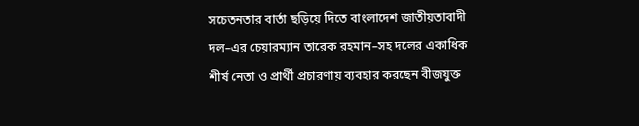সচেতনতার বার্তা ছড়িয়ে দিতে বাংলাদেশ জাতীয়তাবাদী দল–এর চেয়ারম্যান তারেক রহমান–সহ দলের একাধিক শীর্ষ নেতা ও প্রার্থী প্রচারণায় ব্যবহার করছেন বীজযুক্ত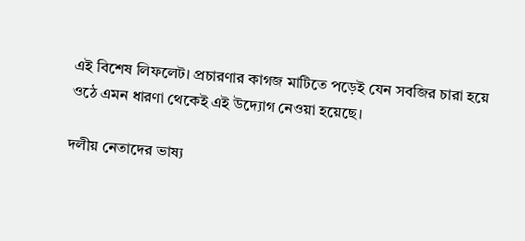এই বিশেষ লিফলেট। প্রচারণার কাগজ মাটিতে পড়েই যেন সবজির চারা হয়ে ওঠে এমন ধারণা থেকেই এই উদ্যোগ নেওয়া হয়েছে।

দলীয় নেতাদের ভাষ্য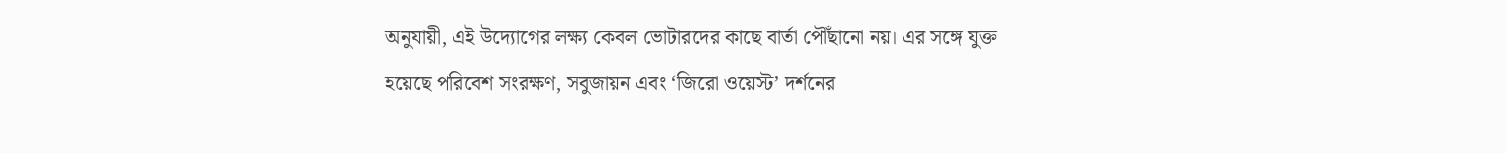অনুযায়ী, এই উদ্যোগের লক্ষ্য কেবল ভোটারদের কাছে বার্তা পৌঁছানো নয়। এর সঙ্গে যুক্ত হয়েছে পরিবেশ সংরক্ষণ, সবুজায়ন এবং ‘জিরো ওয়েস্ট’ দর্শনের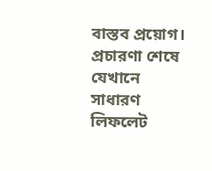বাস্তব প্রয়োগ। প্রচারণা শেষে যেখানে সাধারণ লিফলেট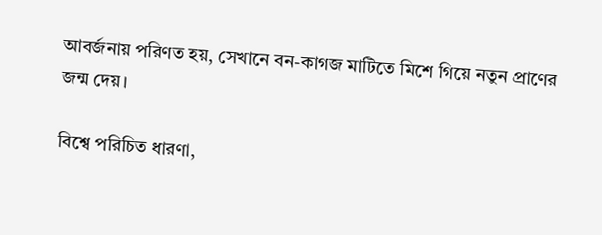আবর্জনায় পরিণত হয়, সেখানে বন-কাগজ মাটিতে মিশে গিয়ে নতুন প্রাণের জন্ম দেয়।

বিশ্বে পরিচিত ধারণা,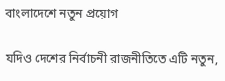বাংলাদেশে নতুন প্রয়োগ

যদিও দেশের নির্বাচনী রাজনীতিতে এটি নতুন,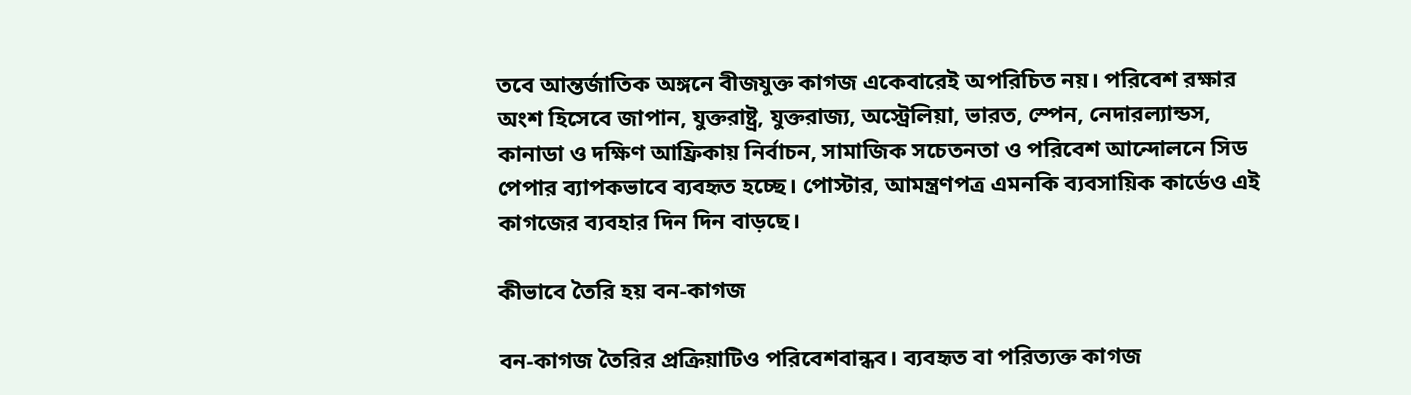তবে আন্তর্জাতিক অঙ্গনে বীজযুক্ত কাগজ একেবারেই অপরিচিত নয়। পরিবেশ রক্ষার অংশ হিসেবে জাপান, যুক্তরাষ্ট্র, যুক্তরাজ্য, অস্ট্রেলিয়া, ভারত, স্পেন, নেদারল্যান্ডস, কানাডা ও দক্ষিণ আফ্রিকায় নির্বাচন, সামাজিক সচেতনতা ও পরিবেশ আন্দোলনে সিড পেপার ব্যাপকভাবে ব্যবহৃত হচ্ছে। পোস্টার, আমন্ত্রণপত্র এমনকি ব্যবসায়িক কার্ডেও এই কাগজের ব্যবহার দিন দিন বাড়ছে।

কীভাবে তৈরি হয় বন-কাগজ

বন-কাগজ তৈরির প্রক্রিয়াটিও পরিবেশবান্ধব। ব্যবহৃত বা পরিত্যক্ত কাগজ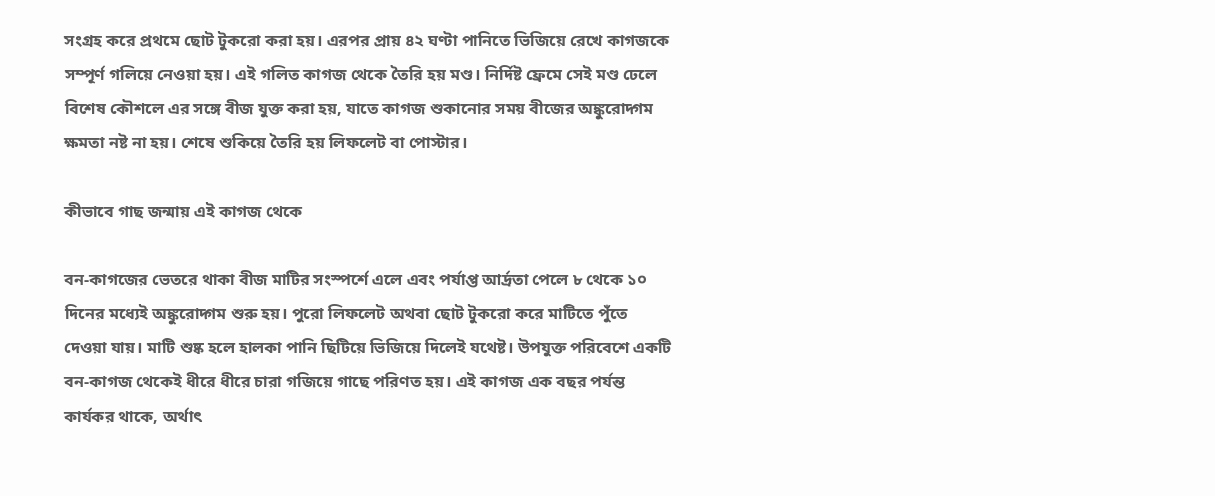সংগ্রহ করে প্রথমে ছোট টুকরো করা হয়। এরপর প্রায় ৪২ ঘণ্টা পানিতে ভিজিয়ে রেখে কাগজকে সম্পূর্ণ গলিয়ে নেওয়া হয়। এই গলিত কাগজ থেকে তৈরি হয় মণ্ড। নির্দিষ্ট ফ্রেমে সেই মণ্ড ঢেলে বিশেষ কৌশলে এর সঙ্গে বীজ যুক্ত করা হয়, যাতে কাগজ শুকানোর সময় বীজের অঙ্কুরোদ্গম ক্ষমতা নষ্ট না হয়। শেষে শুকিয়ে তৈরি হয় লিফলেট বা পোস্টার।

কীভাবে গাছ জন্মায় এই কাগজ থেকে

বন-কাগজের ভেতরে থাকা বীজ মাটির সংস্পর্শে এলে এবং পর্যাপ্ত আর্দ্রতা পেলে ৮ থেকে ১০ দিনের মধ্যেই অঙ্কুরোদ্গম শুরু হয়। পুরো লিফলেট অথবা ছোট টুকরো করে মাটিতে পুঁতে দেওয়া যায়। মাটি শুষ্ক হলে হালকা পানি ছিটিয়ে ভিজিয়ে দিলেই যথেষ্ট। উপযুক্ত পরিবেশে একটি বন-কাগজ থেকেই ধীরে ধীরে চারা গজিয়ে গাছে পরিণত হয়। এই কাগজ এক বছর পর্যন্ত কার্যকর থাকে, অর্থাৎ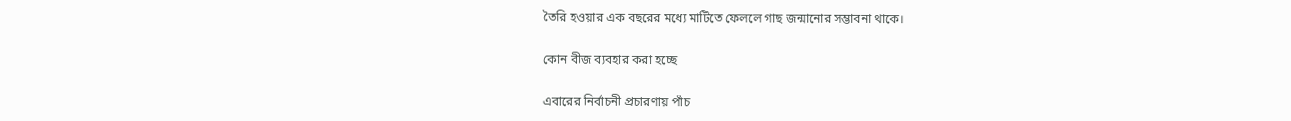তৈরি হওয়ার এক বছরের মধ্যে মাটিতে ফেললে গাছ জন্মানোর সম্ভাবনা থাকে।

কোন বীজ ব্যবহার করা হচ্ছে

এবারের নির্বাচনী প্রচারণায় পাঁচ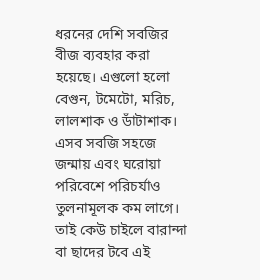ধরনের দেশি সবজির বীজ ব্যবহার করা হয়েছে। এগুলো হলো বেগুন, টমেটো, মরিচ, লালশাক ও ডাঁটাশাক। এসব সবজি সহজে জন্মায় এবং ঘরোয়া পরিবেশে পরিচর্যাও তুলনামূলক কম লাগে। তাই কেউ চাইলে বারান্দা বা ছাদের টবে এই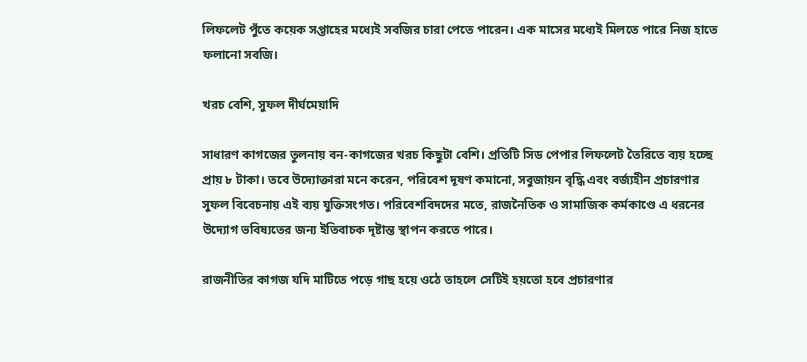লিফলেট পুঁতে কয়েক সপ্তাহের মধ্যেই সবজির চারা পেতে পারেন। এক মাসের মধ্যেই মিলতে পারে নিজ হাতে ফলানো সবজি।

খরচ বেশি, সুফল দীর্ঘমেয়াদি

সাধারণ কাগজের তুলনায় বন-কাগজের খরচ কিছুটা বেশি। প্রতিটি সিড পেপার লিফলেট তৈরিতে ব্যয় হচ্ছে প্রায় ৮ টাকা। তবে উদ্যোক্তারা মনে করেন, পরিবেশ দূষণ কমানো, সবুজায়ন বৃদ্ধি এবং বর্জ্যহীন প্রচারণার সুফল বিবেচনায় এই ব্যয় যুক্তিসংগত। পরিবেশবিদদের মতে, রাজনৈতিক ও সামাজিক কর্মকাণ্ডে এ ধরনের উদ্যোগ ভবিষ্যতের জন্য ইতিবাচক দৃষ্টান্ত স্থাপন করতে পারে।

রাজনীতির কাগজ যদি মাটিতে পড়ে গাছ হয়ে ওঠে তাহলে সেটিই হয়তো হবে প্রচারণার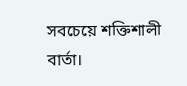সবচেয়ে শক্তিশালী বার্তা।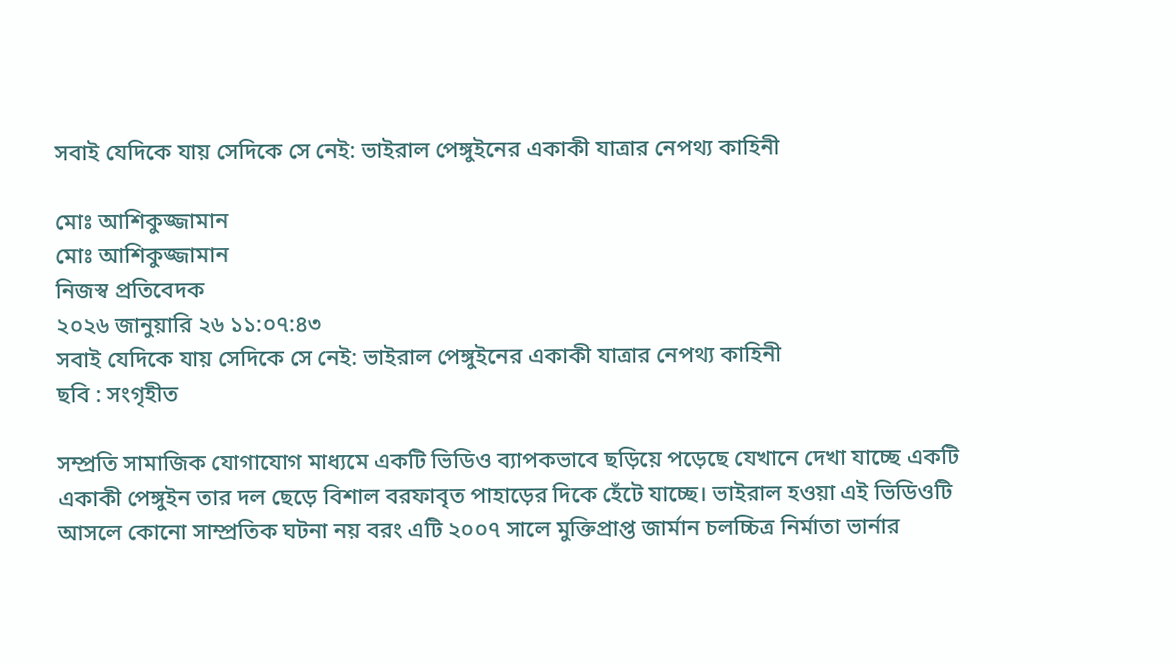সবাই যেদিকে যায় সেদিকে সে নেই: ভাইরাল পেঙ্গুইনের একাকী যাত্রার নেপথ্য কাহিনী

মোঃ আশিকুজ্জামান
মোঃ আশিকুজ্জামান
নিজস্ব প্রতিবেদক
২০২৬ জানুয়ারি ২৬ ১১:০৭:৪৩
সবাই যেদিকে যায় সেদিকে সে নেই: ভাইরাল পেঙ্গুইনের একাকী যাত্রার নেপথ্য কাহিনী
ছবি : সংগৃহীত

সম্প্রতি সামাজিক যোগাযোগ মাধ্যমে একটি ভিডিও ব্যাপকভাবে ছড়িয়ে পড়েছে যেখানে দেখা যাচ্ছে একটি একাকী পেঙ্গুইন তার দল ছেড়ে বিশাল বরফাবৃত পাহাড়ের দিকে হেঁটে যাচ্ছে। ভাইরাল হওয়া এই ভিডিওটি আসলে কোনো সাম্প্রতিক ঘটনা নয় বরং এটি ২০০৭ সালে মুক্তিপ্রাপ্ত জার্মান চলচ্চিত্র নির্মাতা ভার্নার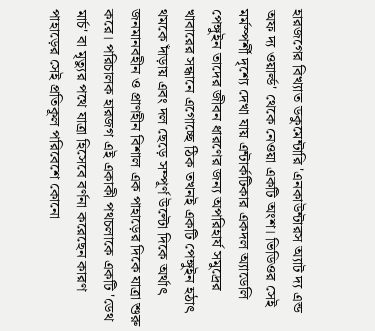হারজগের বিখ্যাত ডকুমেন্টারি 'এনকাউন্টারস অ্যাট দ্য এন্ড অফ দ্য ওয়ার্ল্ড' থেকে নেওয়া একটি অংশ। ভিডিওর সেই মর্মস্পর্শী দৃশ্যে দেখা যায় এন্টার্কটিকার একদল অ্যাডেলি পেঙ্গুইন তাদের জীবন ধারণের জন্য অপরিহার্য সমুদ্রের খাবারের সন্ধানে এগোচ্ছে ঠিক তখনই একটি পেঙ্গুইন হঠাৎ থমকে দাঁড়ায় এবং দল ছেড়ে সম্পূর্ণ উল্টো দিকে অর্থাৎ জনমানবহীন ও প্রাণহীন বিশাল এক পাহাড়ের দিকে যাত্রা শুরু করে। পরিচালক হারজগ এই একাকী পথচলাকে একটি 'ডেথ মার্চ' বা মৃত্যুর পথে যাত্রা হিসেবে বর্ণনা করেছেন কারণ পাহাড়ের সেই প্রতিকূল পরিবেশে কোনো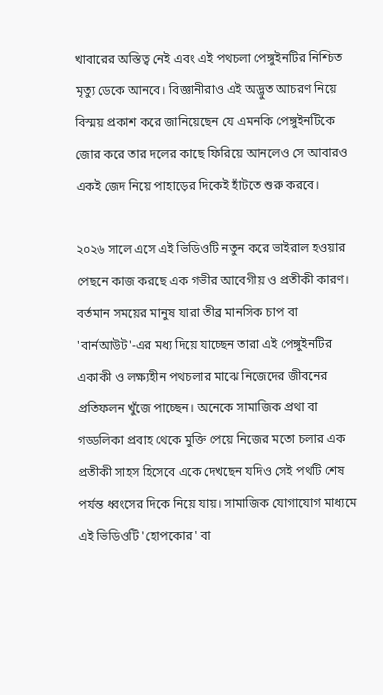খাবারের অস্তিত্ব নেই এবং এই পথচলা পেঙ্গুইনটির নিশ্চিত মৃত্যু ডেকে আনবে। বিজ্ঞানীরাও এই অদ্ভুত আচরণ নিয়ে বিস্ময় প্রকাশ করে জানিয়েছেন যে এমনকি পেঙ্গুইনটিকে জোর করে তার দলের কাছে ফিরিয়ে আনলেও সে আবারও একই জেদ নিয়ে পাহাড়ের দিকেই হাঁটতে শুরু করবে।

২০২৬ সালে এসে এই ভিডিওটি নতুন করে ভাইরাল হওয়ার পেছনে কাজ করছে এক গভীর আবেগীয় ও প্রতীকী কারণ। বর্তমান সময়ের মানুষ যারা তীব্র মানসিক চাপ বা 'বার্নআউট'-এর মধ্য দিয়ে যাচ্ছেন তারা এই পেঙ্গুইনটির একাকী ও লক্ষ্যহীন পথচলার মাঝে নিজেদের জীবনের প্রতিফলন খুঁজে পাচ্ছেন। অনেকে সামাজিক প্রথা বা গড্ডলিকা প্রবাহ থেকে মুক্তি পেয়ে নিজের মতো চলার এক প্রতীকী সাহস হিসেবে একে দেখছেন যদিও সেই পথটি শেষ পর্যন্ত ধ্বংসের দিকে নিয়ে যায়। সামাজিক যোগাযোগ মাধ্যমে এই ভিডিওটি 'হোপকোর' বা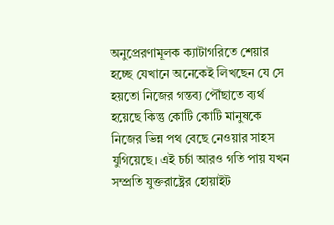অনুপ্রেরণামূলক ক্যাটাগরিতে শেয়ার হচ্ছে যেখানে অনেকেই লিখছেন যে সে হয়তো নিজের গন্তব্য পৌঁছাতে ব্যর্থ হয়েছে কিন্তু কোটি কোটি মানুষকে নিজের ভিন্ন পথ বেছে নেওয়ার সাহস যুগিয়েছে। এই চর্চা আরও গতি পায় যখন সম্প্রতি যুক্তরাষ্ট্রের হোয়াইট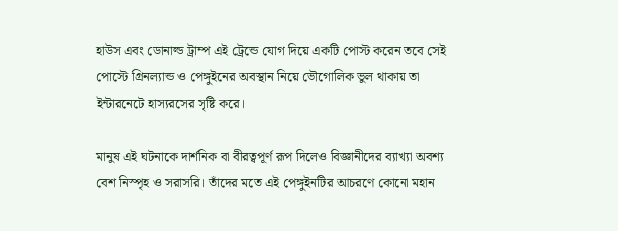হাউস এবং ডোনাল্ড ট্রাম্প এই ট্রেন্ডে যোগ দিয়ে একটি পোস্ট করেন তবে সেই পোস্টে গ্রিনল্যান্ড ও পেঙ্গুইনের অবস্থান নিয়ে ভৌগোলিক ভুল থাকায় তা ইন্টারনেটে হাস্যরসের সৃষ্টি করে।

মানুষ এই ঘটনাকে দার্শনিক বা বীরত্বপূর্ণ রূপ দিলেও বিজ্ঞানীদের ব্যাখ্যা অবশ্য বেশ নিস্পৃহ ও সরাসরি। তাঁদের মতে এই পেঙ্গুইনটির আচরণে কোনো মহান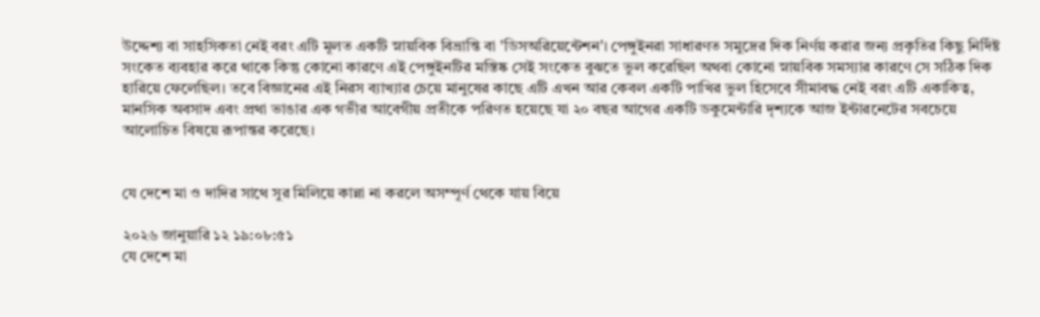উদ্দেশ্য বা সাহসিকতা নেই বরং এটি মূলত একটি স্নায়বিক বিভ্রান্তি বা 'ডিসঅরিয়েন্টেশন'। পেঙ্গুইনরা সাধারণত সমুদ্রের দিক নির্ণয় করার জন্য প্রকৃতির কিছু নির্দিষ্ট সংকেত ব্যবহার করে থাকে কিন্তু কোনো কারণে এই পেঙ্গুইনটির মস্তিষ্ক সেই সংকেত বুঝতে ভুল করেছিল অথবা কোনো স্নায়বিক সমস্যার কারণে সে সঠিক দিক হারিয়ে ফেলেছিল। তবে বিজ্ঞানের এই নিরস ব্যাখ্যার চেয়ে মানুষের কাছে এটি এখন আর কেবল একটি পাখির ভুল হিসেবে সীমাবদ্ধ নেই বরং এটি একাকিত্ব, মানসিক অবসাদ এবং প্রথা ভাঙার এক গভীর আবেগীয় প্রতীকে পরিণত হয়েছে যা ২০ বছর আগের একটি ডকুমেন্টারি দৃশ্যকে আজ ইন্টারনেটের সবচেয়ে আলোচিত বিষয়ে রূপান্তর করেছে।


যে দেশে মা ও দাদির সাথে সুর মিলিয়ে কান্না না করলে অসম্পূর্ণ থেকে যায় বিয়ে

২০২৬ জানুয়ারি ১২ ১৯:০৮:৫১
যে দেশে মা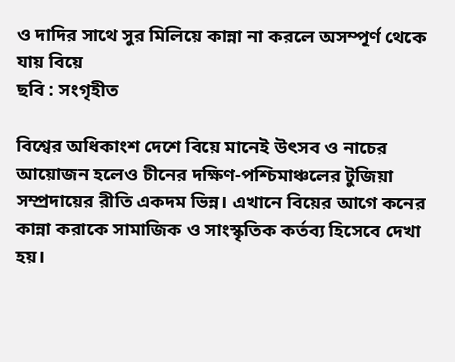ও দাদির সাথে সুর মিলিয়ে কান্না না করলে অসম্পূর্ণ থেকে যায় বিয়ে
ছবি : সংগৃহীত

বিশ্বের অধিকাংশ দেশে বিয়ে মানেই উৎসব ও নাচের আয়োজন হলেও চীনের দক্ষিণ-পশ্চিমাঞ্চলের টুজিয়া সম্প্রদায়ের রীতি একদম ভিন্ন। এখানে বিয়ের আগে কনের কান্না করাকে সামাজিক ও সাংস্কৃতিক কর্তব্য হিসেবে দেখা হয়।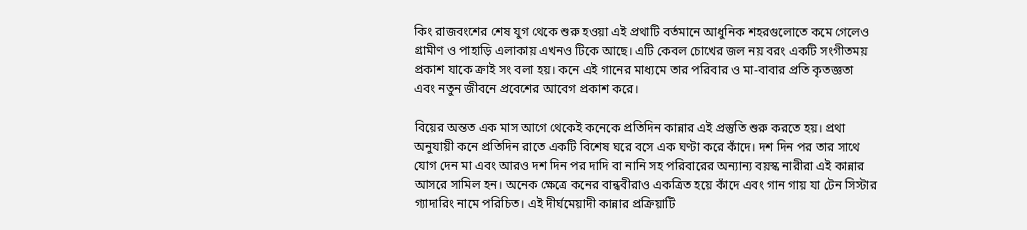কিং রাজবংশের শেষ যুগ থেকে শুরু হওয়া এই প্রথাটি বর্তমানে আধুনিক শহরগুলোতে কমে গেলেও গ্রামীণ ও পাহাড়ি এলাকায় এখনও টিকে আছে। এটি কেবল চোখের জল নয় বরং একটি সংগীতময় প্রকাশ যাকে ক্রাই সং বলা হয়। কনে এই গানের মাধ্যমে তার পরিবার ও মা-বাবার প্রতি কৃতজ্ঞতা এবং নতুন জীবনে প্রবেশের আবেগ প্রকাশ করে।

বিয়ের অন্তত এক মাস আগে থেকেই কনেকে প্রতিদিন কান্নার এই প্রস্তুতি শুরু করতে হয়। প্রথা অনুযায়ী কনে প্রতিদিন রাতে একটি বিশেষ ঘরে বসে এক ঘণ্টা করে কাঁদে। দশ দিন পর তার সাথে যোগ দেন মা এবং আরও দশ দিন পর দাদি বা নানি সহ পরিবারের অন্যান্য বয়স্ক নারীরা এই কান্নার আসরে সামিল হন। অনেক ক্ষেত্রে কনের বান্ধবীরাও একত্রিত হয়ে কাঁদে এবং গান গায় যা টেন সিস্টার গ্যাদারিং নামে পরিচিত। এই দীর্ঘমেয়াদী কান্নার প্রক্রিয়াটি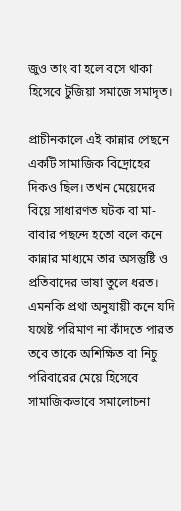জুও তাং বা হলে বসে থাকা হিসেবে টুজিয়া সমাজে সমাদৃত।

প্রাচীনকালে এই কান্নার পেছনে একটি সামাজিক বিদ্রোহের দিকও ছিল। তখন মেয়েদের বিয়ে সাধারণত ঘটক বা মা-বাবার পছন্দে হতো বলে কনে কান্নার মাধ্যমে তার অসন্তুষ্টি ও প্রতিবাদের ভাষা তুলে ধরত। এমনকি প্রথা অনুযায়ী কনে যদি যথেষ্ট পরিমাণ না কাঁদতে পারত তবে তাকে অশিক্ষিত বা নিচু পরিবারের মেয়ে হিসেবে সামাজিকভাবে সমালোচনা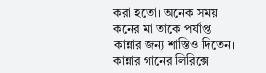করা হতো। অনেক সময় কনের মা তাকে পর্যাপ্ত কান্নার জন্য শাস্তিও দিতেন। কান্নার গানের লিরিক্সে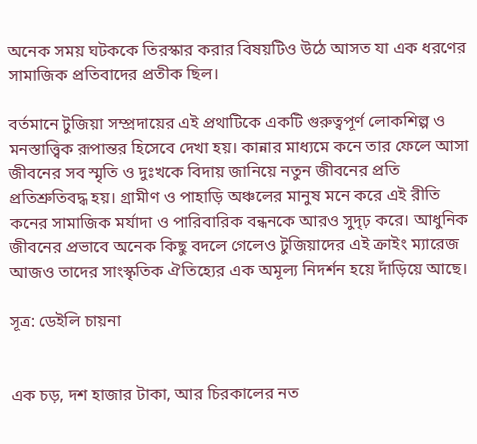অনেক সময় ঘটককে তিরস্কার করার বিষয়টিও উঠে আসত যা এক ধরণের সামাজিক প্রতিবাদের প্রতীক ছিল।

বর্তমানে টুজিয়া সম্প্রদায়ের এই প্রথাটিকে একটি গুরুত্বপূর্ণ লোকশিল্প ও মনস্তাত্ত্বিক রূপান্তর হিসেবে দেখা হয়। কান্নার মাধ্যমে কনে তার ফেলে আসা জীবনের সব স্মৃতি ও দুঃখকে বিদায় জানিয়ে নতুন জীবনের প্রতি প্রতিশ্রুতিবদ্ধ হয়। গ্রামীণ ও পাহাড়ি অঞ্চলের মানুষ মনে করে এই রীতি কনের সামাজিক মর্যাদা ও পারিবারিক বন্ধনকে আরও সুদৃঢ় করে। আধুনিক জীবনের প্রভাবে অনেক কিছু বদলে গেলেও টুজিয়াদের এই ক্রাইং ম্যারেজ আজও তাদের সাংস্কৃতিক ঐতিহ্যের এক অমূল্য নিদর্শন হয়ে দাঁড়িয়ে আছে।

সূত্র: ডেইলি চায়না


এক চড়, দশ হাজার টাকা, আর চিরকালের নত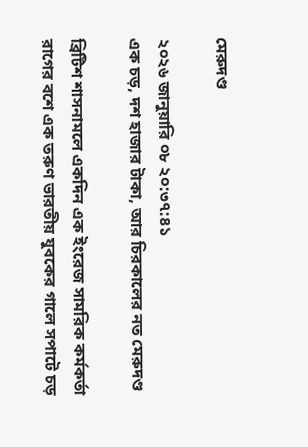মেরুদণ্ড

২০২৬ জানুয়ারি ০৮ ২০:৩৭:৪১
এক চড়, দশ হাজার টাকা, আর চিরকালের নত মেরুদণ্ড

ব্রিটিশ শাসনামলে একদিন এক ইংরেজ সামরিক কর্মকর্তা রাগের বশে এক তরুণ ভারতীয় যুবকের গালে সপাটে চড়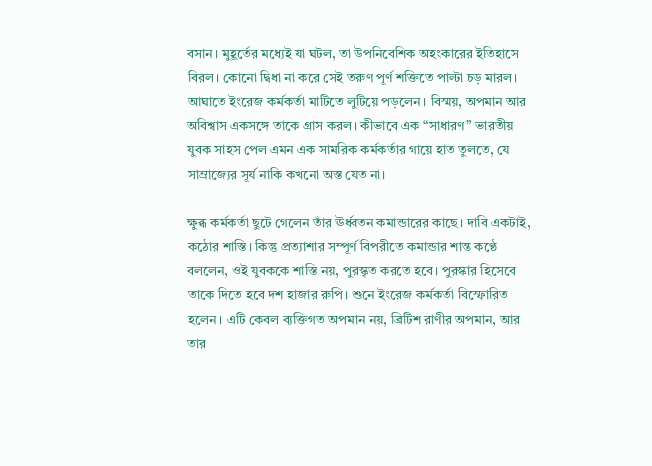বসান। মুহূর্তের মধ্যেই যা ঘটল, তা উপনিবেশিক অহংকারের ইতিহাসে বিরল। কোনো দ্বিধা না করে সেই তরুণ পূর্ণ শক্তিতে পাল্টা চড় মারল। আঘাতে ইংরেজ কর্মকর্তা মাটিতে লুটিয়ে পড়লেন। বিস্ময়, অপমান আর অবিশ্বাস একসঙ্গে তাকে গ্রাস করল। কীভাবে এক “সাধারণ” ভারতীয় যুবক সাহস পেল এমন এক সামরিক কর্মকর্তার গায়ে হাত তুলতে, যে সাম্রাজ্যের সূর্য নাকি কখনো অস্ত যেত না।

ক্ষুব্ধ কর্মকর্তা ছুটে গেলেন তাঁর ঊর্ধ্বতন কমান্ডারের কাছে। দাবি একটাই, কঠোর শাস্তি। কিন্তু প্রত্যাশার সম্পূর্ণ বিপরীতে কমান্ডার শান্ত কণ্ঠে বললেন, ওই যুবককে শাস্তি নয়, পুরস্কৃত করতে হবে। পুরস্কার হিসেবে তাকে দিতে হবে দশ হাজার রুপি। শুনে ইংরেজ কর্মকর্তা বিস্ফোরিত হলেন। এটি কেবল ব্যক্তিগত অপমান নয়, ব্রিটিশ রাণীর অপমান, আর তার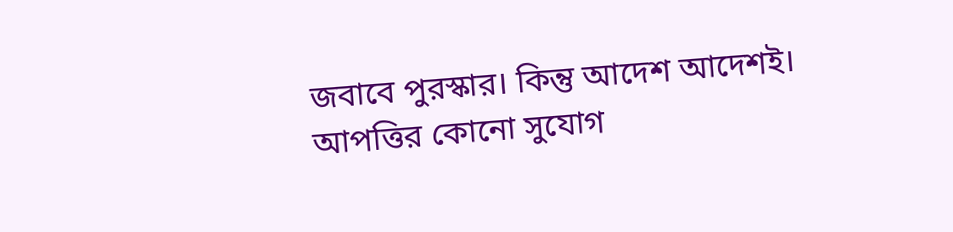জবাবে পুরস্কার। কিন্তু আদেশ আদেশই। আপত্তির কোনো সুযোগ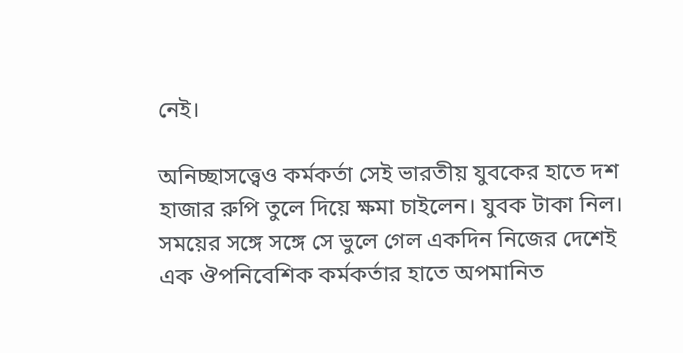নেই।

অনিচ্ছাসত্ত্বেও কর্মকর্তা সেই ভারতীয় যুবকের হাতে দশ হাজার রুপি তুলে দিয়ে ক্ষমা চাইলেন। যুবক টাকা নিল। সময়ের সঙ্গে সঙ্গে সে ভুলে গেল একদিন নিজের দেশেই এক ঔপনিবেশিক কর্মকর্তার হাতে অপমানিত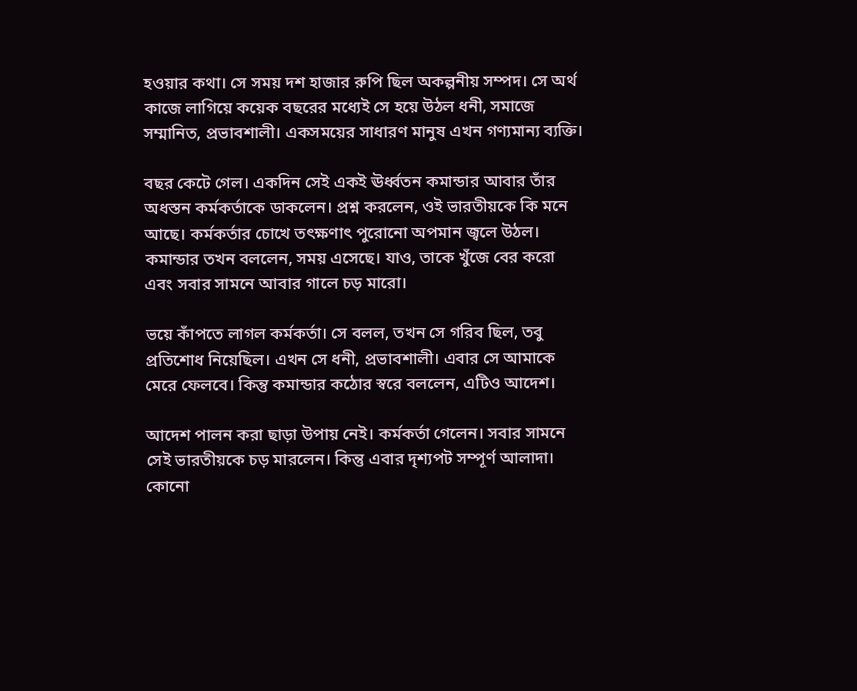হওয়ার কথা। সে সময় দশ হাজার রুপি ছিল অকল্পনীয় সম্পদ। সে অর্থ কাজে লাগিয়ে কয়েক বছরের মধ্যেই সে হয়ে উঠল ধনী, সমাজে সম্মানিত, প্রভাবশালী। একসময়ের সাধারণ মানুষ এখন গণ্যমান্য ব্যক্তি।

বছর কেটে গেল। একদিন সেই একই ঊর্ধ্বতন কমান্ডার আবার তাঁর অধস্তন কর্মকর্তাকে ডাকলেন। প্রশ্ন করলেন, ওই ভারতীয়কে কি মনে আছে। কর্মকর্তার চোখে তৎক্ষণাৎ পুরোনো অপমান জ্বলে উঠল। কমান্ডার তখন বললেন, সময় এসেছে। যাও, তাকে খুঁজে বের করো এবং সবার সামনে আবার গালে চড় মারো।

ভয়ে কাঁপতে লাগল কর্মকর্তা। সে বলল, তখন সে গরিব ছিল, তবু প্রতিশোধ নিয়েছিল। এখন সে ধনী, প্রভাবশালী। এবার সে আমাকে মেরে ফেলবে। কিন্তু কমান্ডার কঠোর স্বরে বললেন, এটিও আদেশ।

আদেশ পালন করা ছাড়া উপায় নেই। কর্মকর্তা গেলেন। সবার সামনে সেই ভারতীয়কে চড় মারলেন। কিন্তু এবার দৃশ্যপট সম্পূর্ণ আলাদা। কোনো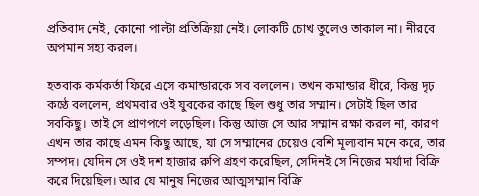প্রতিবাদ নেই, কোনো পাল্টা প্রতিক্রিয়া নেই। লোকটি চোখ তুলেও তাকাল না। নীরবে অপমান সহ্য করল।

হতবাক কর্মকর্তা ফিরে এসে কমান্ডারকে সব বললেন। তখন কমান্ডার ধীরে, কিন্তু দৃঢ় কণ্ঠে বললেন, প্রথমবার ওই যুবকের কাছে ছিল শুধু তার সম্মান। সেটাই ছিল তার সবকিছু। তাই সে প্রাণপণে লড়েছিল। কিন্তু আজ সে আর সম্মান রক্ষা করল না, কারণ এখন তার কাছে এমন কিছু আছে, যা সে সম্মানের চেয়েও বেশি মূল্যবান মনে করে, তার সম্পদ। যেদিন সে ওই দশ হাজার রুপি গ্রহণ করেছিল, সেদিনই সে নিজের মর্যাদা বিক্রি করে দিয়েছিল। আর যে মানুষ নিজের আত্মসম্মান বিক্রি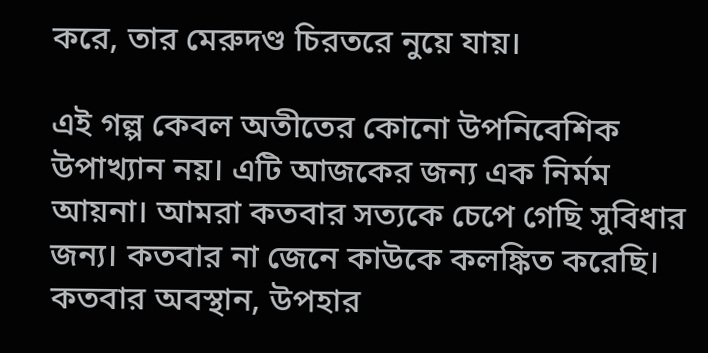করে, তার মেরুদণ্ড চিরতরে নুয়ে যায়।

এই গল্প কেবল অতীতের কোনো উপনিবেশিক উপাখ্যান নয়। এটি আজকের জন্য এক নির্মম আয়না। আমরা কতবার সত্যকে চেপে গেছি সুবিধার জন্য। কতবার না জেনে কাউকে কলঙ্কিত করেছি। কতবার অবস্থান, উপহার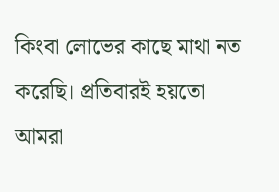কিংবা লোভের কাছে মাথা নত করেছি। প্রতিবারই হয়তো আমরা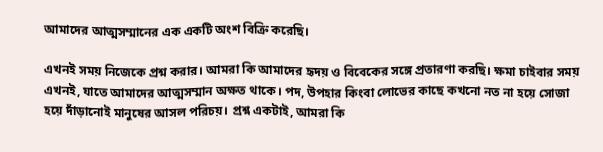আমাদের আত্মসম্মানের এক একটি অংশ বিক্রি করেছি।

এখনই সময় নিজেকে প্রশ্ন করার। আমরা কি আমাদের হৃদয় ও বিবেকের সঙ্গে প্রতারণা করছি। ক্ষমা চাইবার সময় এখনই, যাতে আমাদের আত্মসম্মান অক্ষত থাকে। পদ, উপহার কিংবা লোভের কাছে কখনো নত না হয়ে সোজা হয়ে দাঁড়ানোই মানুষের আসল পরিচয়। প্রশ্ন একটাই, আমরা কি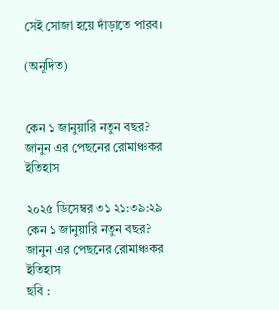সেই সোজা হয়ে দাঁড়াতে পারব।

(অনূদিত)


কেন ১ জানুয়ারি নতুন বছর? জানুন এর পেছনের রোমাঞ্চকর ইতিহাস

২০২৫ ডিসেম্বর ৩১ ২১:৩৯:২৯
কেন ১ জানুয়ারি নতুন বছর? জানুন এর পেছনের রোমাঞ্চকর ইতিহাস
ছবি :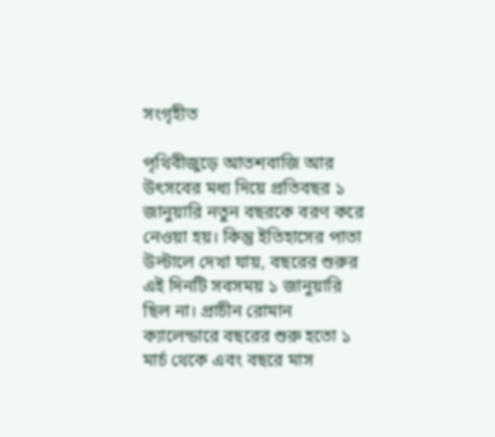সংগৃহীত

পৃথিবীজুড়ে আতশবাজি আর উৎসবের মধ্য দিয়ে প্রতিবছর ১ জানুয়ারি নতুন বছরকে বরণ করে নেওয়া হয়। কিন্তু ইতিহাসের পাতা উল্টালে দেখা যায়, বছরের শুরুর এই দিনটি সবসময় ১ জানুয়ারি ছিল না। প্রাচীন রোমান ক্যালেন্ডারে বছরের শুরু হতো ১ মার্চ থেকে এবং বছরে মাস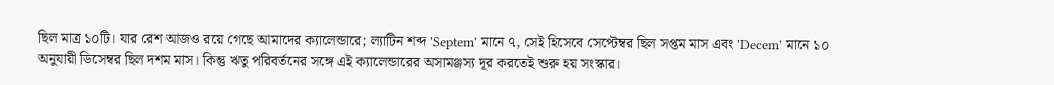ছিল মাত্র ১০টি। যার রেশ আজও রয়ে গেছে আমাদের ক্যালেন্ডারে; ল্যাটিন শব্দ 'Septem' মানে ৭, সেই হিসেবে সেপ্টেম্বর ছিল সপ্তম মাস এবং 'Decem' মানে ১০ অনুযায়ী ডিসেম্বর ছিল দশম মাস। কিন্তু ঋতু পরিবর্তনের সঙ্গে এই ক্যালেন্ডারের অসামঞ্জস্য দূর করতেই শুরু হয় সংস্কার।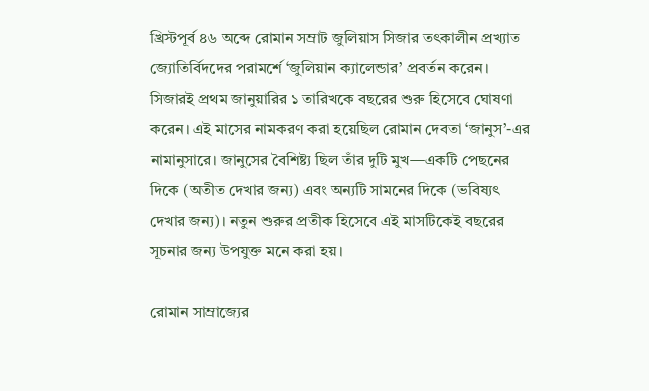খ্রিস্টপূর্ব ৪৬ অব্দে রোমান সম্রাট জুলিয়াস সিজার তৎকালীন প্রখ্যাত জ্যোতির্বিদদের পরামর্শে ‘জুলিয়ান ক্যালেন্ডার’ প্রবর্তন করেন। সিজারই প্রথম জানুয়ারির ১ তারিখকে বছরের শুরু হিসেবে ঘোষণা করেন। এই মাসের নামকরণ করা হয়েছিল রোমান দেবতা ‘জানুস’-এর নামানুসারে। জানুসের বৈশিষ্ট্য ছিল তাঁর দুটি মুখ—একটি পেছনের দিকে (অতীত দেখার জন্য) এবং অন্যটি সামনের দিকে (ভবিষ্যৎ দেখার জন্য)। নতুন শুরুর প্রতীক হিসেবে এই মাসটিকেই বছরের সূচনার জন্য উপযুক্ত মনে করা হয়।

রোমান সাম্রাজ্যের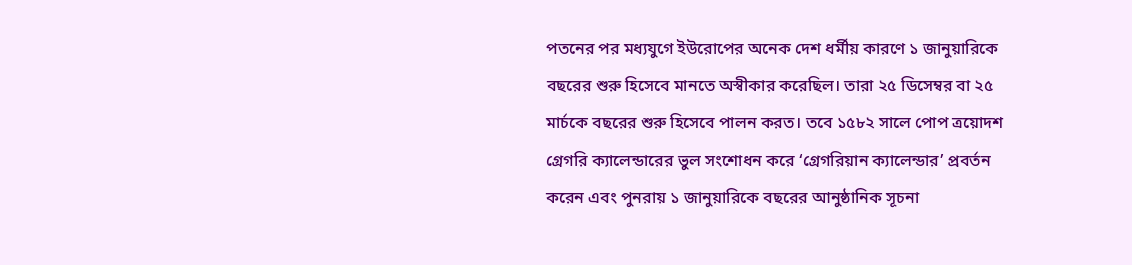পতনের পর মধ্যযুগে ইউরোপের অনেক দেশ ধর্মীয় কারণে ১ জানুয়ারিকে বছরের শুরু হিসেবে মানতে অস্বীকার করেছিল। তারা ২৫ ডিসেম্বর বা ২৫ মার্চকে বছরের শুরু হিসেবে পালন করত। তবে ১৫৮২ সালে পোপ ত্রয়োদশ গ্রেগরি ক্যালেন্ডারের ভুল সংশোধন করে ‘গ্রেগরিয়ান ক্যালেন্ডার’ প্রবর্তন করেন এবং পুনরায় ১ জানুয়ারিকে বছরের আনুষ্ঠানিক সূচনা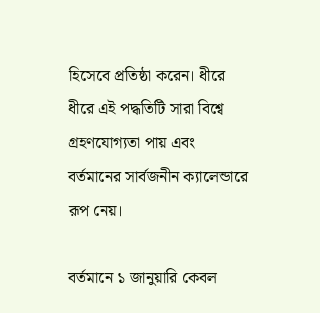হিসেবে প্রতিষ্ঠা করেন। ধীরে ধীরে এই পদ্ধতিটি সারা বিশ্বে গ্রহণযোগ্যতা পায় এবং বর্তমানের সার্বজনীন ক্যালেন্ডারে রূপ নেয়।

বর্তমানে ১ জানুয়ারি কেবল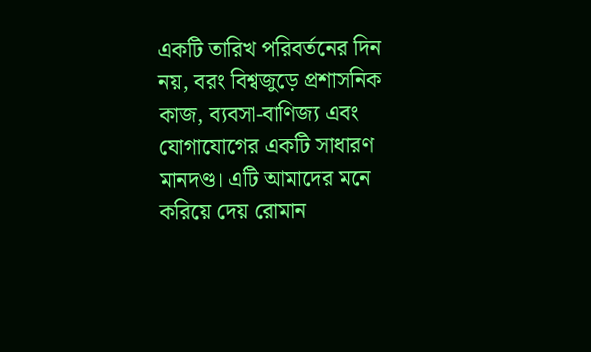একটি তারিখ পরিবর্তনের দিন নয়, বরং বিশ্বজুড়ে প্রশাসনিক কাজ, ব্যবসা-বাণিজ্য এবং যোগাযোগের একটি সাধারণ মানদণ্ড। এটি আমাদের মনে করিয়ে দেয় রোমান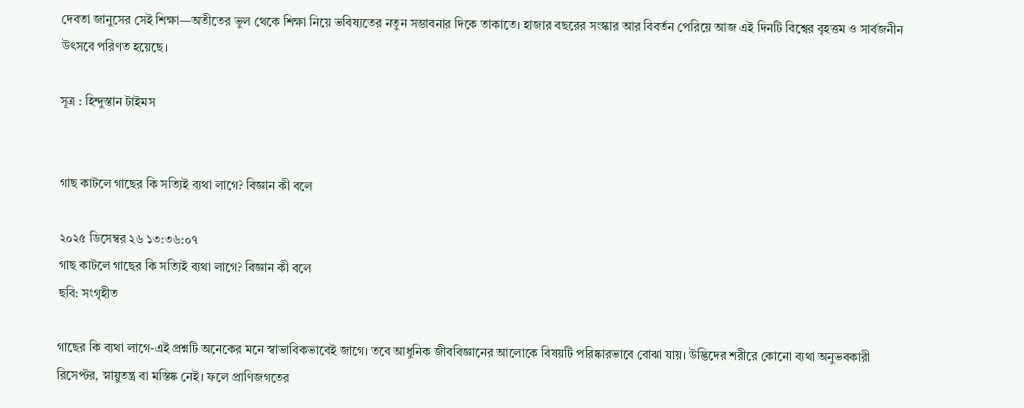দেবতা জানুসের সেই শিক্ষা—অতীতের ভুল থেকে শিক্ষা নিয়ে ভবিষ্যতের নতুন সম্ভাবনার দিকে তাকাতে। হাজার বছরের সংস্কার আর বিবর্তন পেরিয়ে আজ এই দিনটি বিশ্বের বৃহত্তম ও সার্বজনীন উৎসবে পরিণত হয়েছে।

সূত্র : হিন্দুস্তান টাইমস


গাছ কাটলে গাছের কি সত্যিই ব্যথা লাগে? বিজ্ঞান কী বলে

২০২৫ ডিসেম্বর ২৬ ১৩:৩৬:০৭
গাছ কাটলে গাছের কি সত্যিই ব্যথা লাগে? বিজ্ঞান কী বলে
ছবি: সংগৃহীত

গাছের কি ব্যথা লাগে-এই প্রশ্নটি অনেকের মনে স্বাভাবিকভাবেই জাগে। তবে আধুনিক জীববিজ্ঞানের আলোকে বিষয়টি পরিষ্কারভাবে বোঝা যায়। উদ্ভিদের শরীরে কোনো ব্যথা অনুভবকারী রিসেপ্টর, স্নায়ুতন্ত্র বা মস্তিষ্ক নেই। ফলে প্রাণিজগতের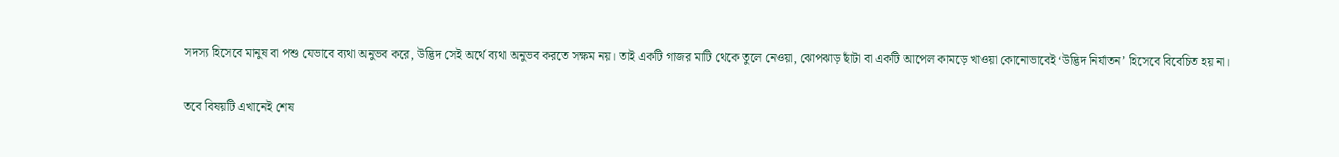সদস্য হিসেবে মানুষ বা পশু যেভাবে ব্যথা অনুভব করে, উদ্ভিদ সেই অর্থে ব্যথা অনুভব করতে সক্ষম নয়। তাই একটি গাজর মাটি থেকে তুলে নেওয়া, ঝোপঝাড় ছাঁটা বা একটি আপেল কামড়ে খাওয়া কোনোভাবেই ‘উদ্ভিদ নির্যাতন’ হিসেবে বিবেচিত হয় না।

তবে বিষয়টি এখানেই শেষ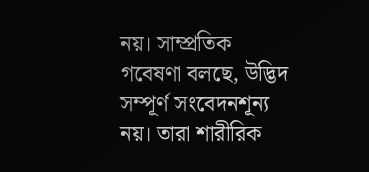নয়। সাম্প্রতিক গবেষণা বলছে, উদ্ভিদ সম্পূর্ণ সংবেদনশূন্য নয়। তারা শারীরিক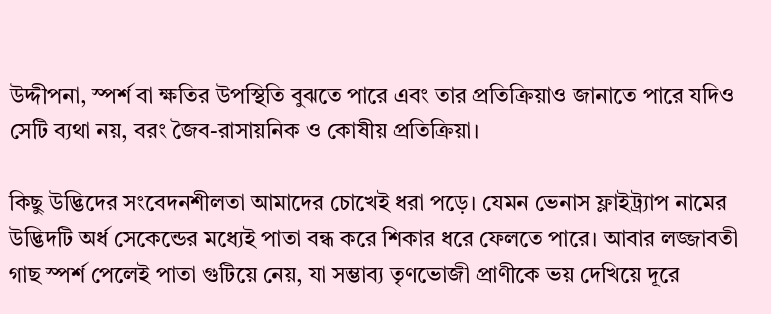উদ্দীপনা, স্পর্শ বা ক্ষতির উপস্থিতি বুঝতে পারে এবং তার প্রতিক্রিয়াও জানাতে পারে যদিও সেটি ব্যথা নয়, বরং জৈব-রাসায়নিক ও কোষীয় প্রতিক্রিয়া।

কিছু উদ্ভিদের সংবেদনশীলতা আমাদের চোখেই ধরা পড়ে। যেমন ভেনাস ফ্লাইট্র্যাপ নামের উদ্ভিদটি অর্ধ সেকেন্ডের মধ্যেই পাতা বন্ধ করে শিকার ধরে ফেলতে পারে। আবার লজ্জাবতী গাছ স্পর্শ পেলেই পাতা গুটিয়ে নেয়, যা সম্ভাব্য তৃণভোজী প্রাণীকে ভয় দেখিয়ে দূরে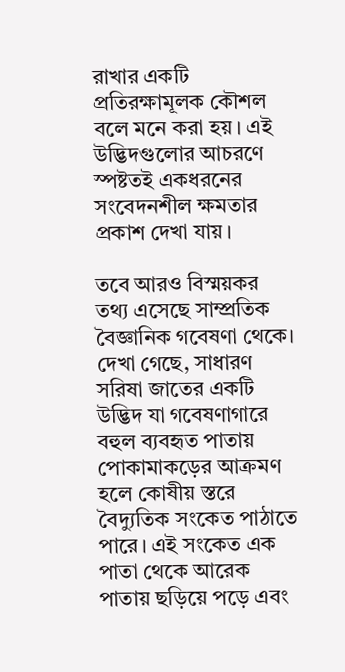রাখার একটি প্রতিরক্ষামূলক কৌশল বলে মনে করা হয়। এই উদ্ভিদগুলোর আচরণে স্পষ্টতই একধরনের সংবেদনশীল ক্ষমতার প্রকাশ দেখা যায়।

তবে আরও বিস্ময়কর তথ্য এসেছে সাম্প্রতিক বৈজ্ঞানিক গবেষণা থেকে। দেখা গেছে, সাধারণ সরিষা জাতের একটি উদ্ভিদ যা গবেষণাগারে বহুল ব্যবহৃত পাতায় পোকামাকড়ের আক্রমণ হলে কোষীয় স্তরে বৈদ্যুতিক সংকেত পাঠাতে পারে। এই সংকেত এক পাতা থেকে আরেক পাতায় ছড়িয়ে পড়ে এবং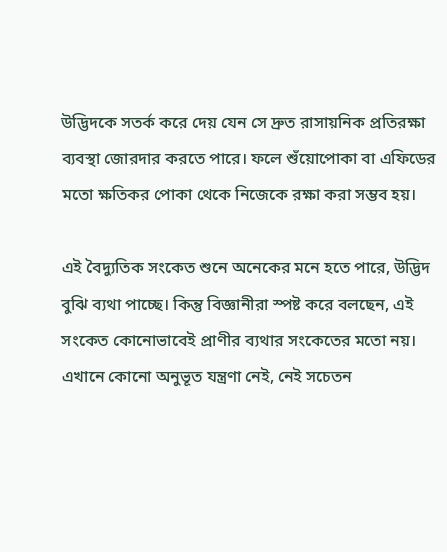উদ্ভিদকে সতর্ক করে দেয় যেন সে দ্রুত রাসায়নিক প্রতিরক্ষা ব্যবস্থা জোরদার করতে পারে। ফলে শুঁয়োপোকা বা এফিডের মতো ক্ষতিকর পোকা থেকে নিজেকে রক্ষা করা সম্ভব হয়।

এই বৈদ্যুতিক সংকেত শুনে অনেকের মনে হতে পারে, উদ্ভিদ বুঝি ব্যথা পাচ্ছে। কিন্তু বিজ্ঞানীরা স্পষ্ট করে বলছেন, এই সংকেত কোনোভাবেই প্রাণীর ব্যথার সংকেতের মতো নয়। এখানে কোনো অনুভূত যন্ত্রণা নেই, নেই সচেতন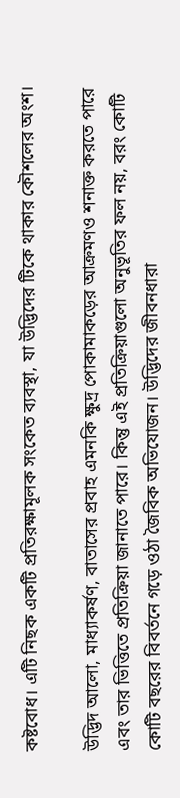কষ্টবোধ। এটি নিছক একটি প্রতিরক্ষামূলক সংকেত ব্যবস্থা, যা উদ্ভিদের টিকে থাকার কৌশলের অংশ।

উদ্ভিদ আলো, মাধ্যাকর্ষণ, বাতাসের প্রবাহ এমনকি ক্ষুদ্র পোকামাকড়ের আক্রমণও শনাক্ত করতে পারে এবং তার ভিত্তিতে প্রতিক্রিয়া জানাতে পারে। কিন্তু এই প্রতিক্রিয়াগুলো অনুভূতির ফল নয়, বরং কোটি কোটি বছরের বিবর্তনে গড়ে ওঠা জৈবিক অভিযোজন। উদ্ভিদের জীবনধারা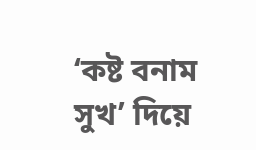‘কষ্ট বনাম সুখ’ দিয়ে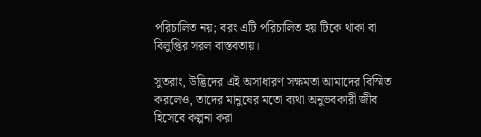পরিচালিত নয়; বরং এটি পরিচালিত হয় টিকে থাকা বা বিলুপ্তির সরল বাস্তবতায়।

সুতরাং, উদ্ভিদের এই অসাধারণ সক্ষমতা আমাদের বিস্মিত করলেও, তাদের মানুষের মতো ব্যথা অনুভবকারী জীব হিসেবে কল্পনা করা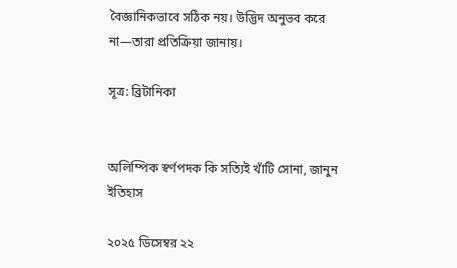বৈজ্ঞানিকভাবে সঠিক নয়। উদ্ভিদ অনুভব করে না—তারা প্রতিক্রিয়া জানায়।

সূত্র: ব্রিটানিকা


অলিম্পিক স্বর্ণপদক কি সত্যিই খাঁটি সোনা, জানুন ইতিহাস

২০২৫ ডিসেম্বর ২২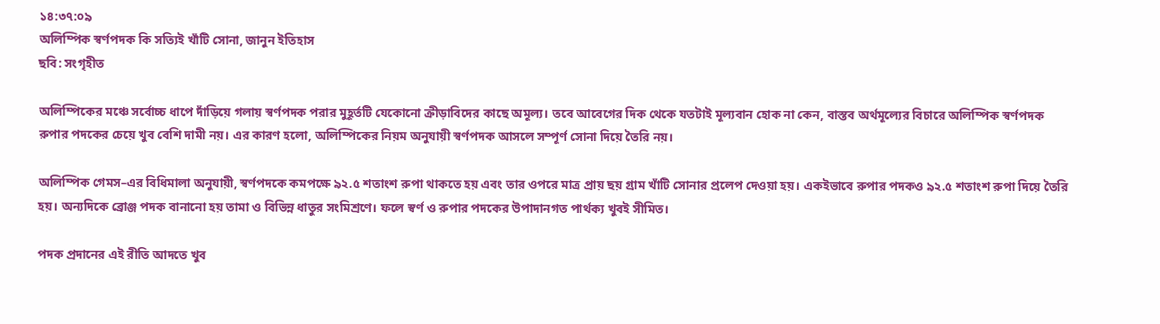১৪:৩৭:০৯
অলিম্পিক স্বর্ণপদক কি সত্যিই খাঁটি সোনা, জানুন ইতিহাস
ছবি: সংগৃহীত

অলিম্পিকের মঞ্চে সর্বোচ্চ ধাপে দাঁড়িয়ে গলায় স্বর্ণপদক পরার মুহূর্তটি যেকোনো ক্রীড়াবিদের কাছে অমূল্য। তবে আবেগের দিক থেকে যতটাই মূল্যবান হোক না কেন, বাস্তব অর্থমূল্যের বিচারে অলিম্পিক স্বর্ণপদক রুপার পদকের চেয়ে খুব বেশি দামী নয়। এর কারণ হলো, অলিম্পিকের নিয়ম অনুযায়ী স্বর্ণপদক আসলে সম্পূর্ণ সোনা দিয়ে তৈরি নয়।

অলিম্পিক গেমস–এর বিধিমালা অনুযায়ী, স্বর্ণপদকে কমপক্ষে ৯২.৫ শতাংশ রুপা থাকতে হয় এবং তার ওপরে মাত্র প্রায় ছয় গ্রাম খাঁটি সোনার প্রলেপ দেওয়া হয়। একইভাবে রুপার পদকও ৯২.৫ শতাংশ রুপা দিয়ে তৈরি হয়। অন্যদিকে ব্রোঞ্জ পদক বানানো হয় তামা ও বিভিন্ন ধাতুর সংমিশ্রণে। ফলে স্বর্ণ ও রুপার পদকের উপাদানগত পার্থক্য খুবই সীমিত।

পদক প্রদানের এই রীতি আদতে খুব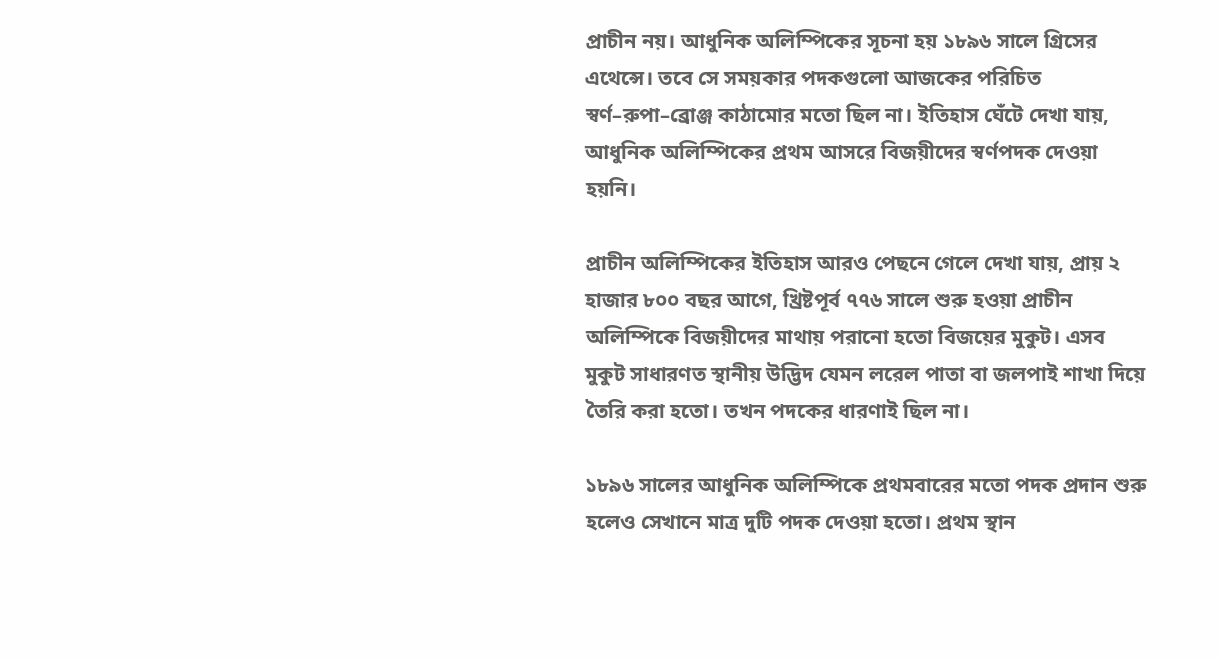প্রাচীন নয়। আধুনিক অলিম্পিকের সূচনা হয় ১৮৯৬ সালে গ্রিসের এথেন্সে। তবে সে সময়কার পদকগুলো আজকের পরিচিত স্বর্ণ–রুপা–ব্রোঞ্জ কাঠামোর মতো ছিল না। ইতিহাস ঘেঁটে দেখা যায়, আধুনিক অলিম্পিকের প্রথম আসরে বিজয়ীদের স্বর্ণপদক দেওয়া হয়নি।

প্রাচীন অলিম্পিকের ইতিহাস আরও পেছনে গেলে দেখা যায়, প্রায় ২ হাজার ৮০০ বছর আগে, খ্রিষ্টপূর্ব ৭৭৬ সালে শুরু হওয়া প্রাচীন অলিম্পিকে বিজয়ীদের মাথায় পরানো হতো বিজয়ের মুকুট। এসব মুকুট সাধারণত স্থানীয় উদ্ভিদ যেমন লরেল পাতা বা জলপাই শাখা দিয়ে তৈরি করা হতো। তখন পদকের ধারণাই ছিল না।

১৮৯৬ সালের আধুনিক অলিম্পিকে প্রথমবারের মতো পদক প্রদান শুরু হলেও সেখানে মাত্র দুটি পদক দেওয়া হতো। প্রথম স্থান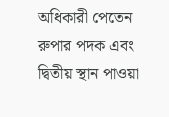অধিকারী পেতেন রুপার পদক এবং দ্বিতীয় স্থান পাওয়া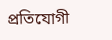প্রতিযোগী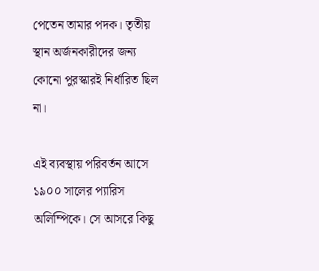পেতেন তামার পদক। তৃতীয় স্থান অর্জনকারীদের জন্য কোনো পুরস্কারই নির্ধারিত ছিল না।

এই ব্যবস্থায় পরিবর্তন আসে ১৯০০ সালের প্যারিস অলিম্পিকে। সে আসরে কিছু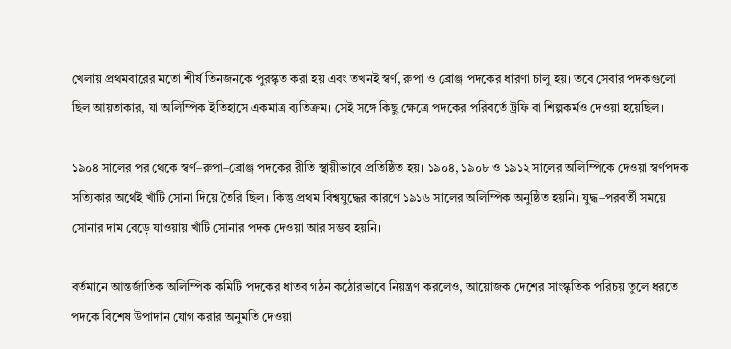খেলায় প্রথমবারের মতো শীর্ষ তিনজনকে পুরস্কৃত করা হয় এবং তখনই স্বর্ণ, রুপা ও ব্রোঞ্জ পদকের ধারণা চালু হয়। তবে সেবার পদকগুলো ছিল আয়তাকার, যা অলিম্পিক ইতিহাসে একমাত্র ব্যতিক্রম। সেই সঙ্গে কিছু ক্ষেত্রে পদকের পরিবর্তে ট্রফি বা শিল্পকর্মও দেওয়া হয়েছিল।

১৯০৪ সালের পর থেকে স্বর্ণ–রুপা–ব্রোঞ্জ পদকের রীতি স্থায়ীভাবে প্রতিষ্ঠিত হয়। ১৯০৪, ১৯০৮ ও ১৯১২ সালের অলিম্পিকে দেওয়া স্বর্ণপদক সত্যিকার অর্থেই খাঁটি সোনা দিয়ে তৈরি ছিল। কিন্তু প্রথম বিশ্বযুদ্ধের কারণে ১৯১৬ সালের অলিম্পিক অনুষ্ঠিত হয়নি। যুদ্ধ–পরবর্তী সময়ে সোনার দাম বেড়ে যাওয়ায় খাঁটি সোনার পদক দেওয়া আর সম্ভব হয়নি।

বর্তমানে আন্তর্জাতিক অলিম্পিক কমিটি পদকের ধাতব গঠন কঠোরভাবে নিয়ন্ত্রণ করলেও, আয়োজক দেশের সাংস্কৃতিক পরিচয় তুলে ধরতে পদকে বিশেষ উপাদান যোগ করার অনুমতি দেওয়া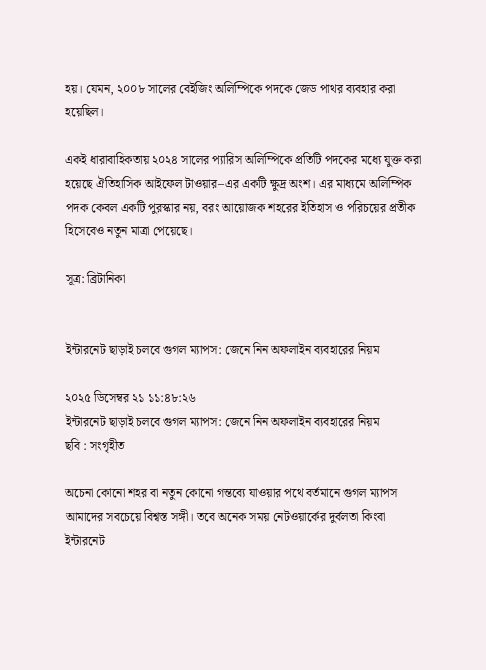হয়। যেমন, ২০০৮ সালের বেইজিং অলিম্পিকে পদকে জেড পাথর ব্যবহার করা হয়েছিল।

একই ধারাবাহিকতায় ২০২৪ সালের প্যারিস অলিম্পিকে প্রতিটি পদকের মধ্যে যুক্ত করা হয়েছে ঐতিহাসিক আইফেল টাওয়ার–এর একটি ক্ষুদ্র অংশ। এর মাধ্যমে অলিম্পিক পদক কেবল একটি পুরস্কার নয়, বরং আয়োজক শহরের ইতিহাস ও পরিচয়ের প্রতীক হিসেবেও নতুন মাত্রা পেয়েছে।

সূত্র: ব্রিটানিকা


ইন্টারনেট ছাড়াই চলবে গুগল ম্যাপস: জেনে নিন অফলাইন ব্যবহারের নিয়ম

২০২৫ ডিসেম্বর ২১ ১১:৪৮:২৬
ইন্টারনেট ছাড়াই চলবে গুগল ম্যাপস: জেনে নিন অফলাইন ব্যবহারের নিয়ম
ছবি : সংগৃহীত

অচেনা কোনো শহর বা নতুন কোনো গন্তব্যে যাওয়ার পথে বর্তমানে গুগল ম্যাপস আমাদের সবচেয়ে বিশ্বস্ত সঙ্গী। তবে অনেক সময় নেটওয়ার্কের দুর্বলতা কিংবা ইন্টারনেট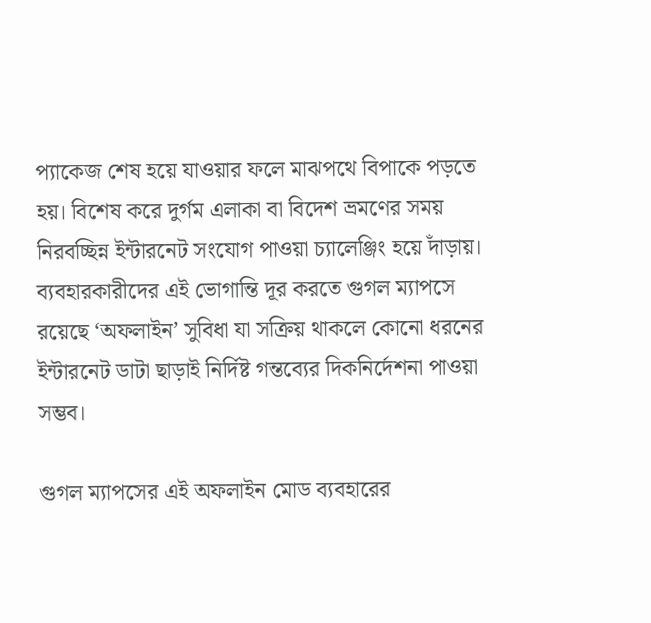প্যাকেজ শেষ হয়ে যাওয়ার ফলে মাঝপথে বিপাকে পড়তে হয়। বিশেষ করে দুর্গম এলাকা বা বিদেশ ভ্রমণের সময় নিরবচ্ছিন্ন ইন্টারনেট সংযোগ পাওয়া চ্যালেঞ্জিং হয়ে দাঁড়ায়। ব্যবহারকারীদের এই ভোগান্তি দূর করতে গুগল ম্যাপসে রয়েছে ‘অফলাইন’ সুবিধা যা সক্রিয় থাকলে কোনো ধরনের ইন্টারনেট ডাটা ছাড়াই নির্দিষ্ট গন্তব্যের দিকনির্দেশনা পাওয়া সম্ভব।

গুগল ম্যাপসের এই অফলাইন মোড ব্যবহারের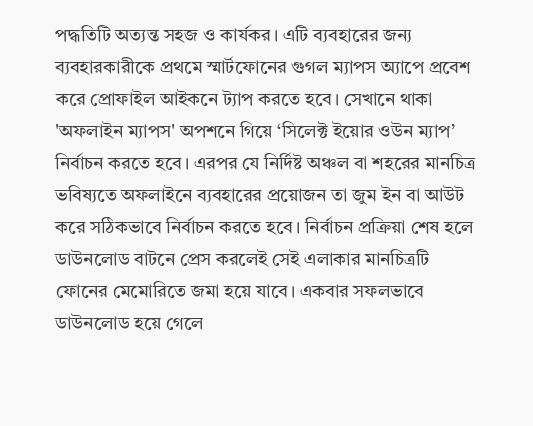পদ্ধতিটি অত্যন্ত সহজ ও কার্যকর। এটি ব্যবহারের জন্য ব্যবহারকারীকে প্রথমে স্মার্টফোনের গুগল ম্যাপস অ্যাপে প্রবেশ করে প্রোফাইল আইকনে ট্যাপ করতে হবে। সেখানে থাকা 'অফলাইন ম্যাপস' অপশনে গিয়ে ‘সিলেক্ট ইয়োর ওউন ম্যাপ’ নির্বাচন করতে হবে। এরপর যে নির্দিষ্ট অঞ্চল বা শহরের মানচিত্র ভবিষ্যতে অফলাইনে ব্যবহারের প্রয়োজন তা জুম ইন বা আউট করে সঠিকভাবে নির্বাচন করতে হবে। নির্বাচন প্রক্রিয়া শেষ হলে ডাউনলোড বাটনে প্রেস করলেই সেই এলাকার মানচিত্রটি ফোনের মেমোরিতে জমা হয়ে যাবে। একবার সফলভাবে ডাউনলোড হয়ে গেলে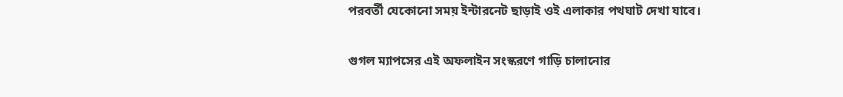পরবর্তী যেকোনো সময় ইন্টারনেট ছাড়াই ওই এলাকার পথঘাট দেখা যাবে।

গুগল ম্যাপসের এই অফলাইন সংস্করণে গাড়ি চালানোর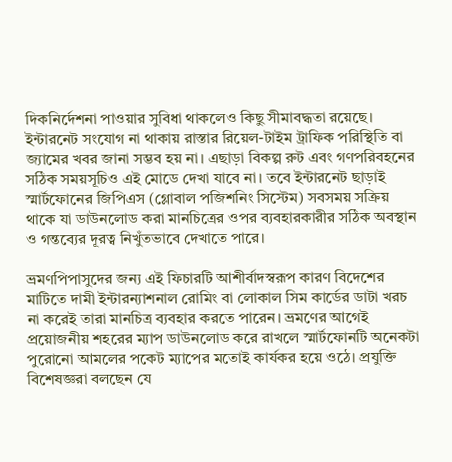দিকনির্দেশনা পাওয়ার সুবিধা থাকলেও কিছু সীমাবদ্ধতা রয়েছে। ইন্টারনেট সংযোগ না থাকায় রাস্তার রিয়েল-টাইম ট্রাফিক পরিস্থিতি বা জ্যামের খবর জানা সম্ভব হয় না। এছাড়া বিকল্প রুট এবং গণপরিবহনের সঠিক সময়সূচিও এই মোডে দেখা যাবে না। তবে ইন্টারনেট ছাড়াই স্মার্টফোনের জিপিএস (গ্লোবাল পজিশনিং সিস্টেম) সবসময় সক্রিয় থাকে যা ডাউনলোড করা মানচিত্রের ওপর ব্যবহারকারীর সঠিক অবস্থান ও গন্তব্যের দূরত্ব নিখুঁতভাবে দেখাতে পারে।

ভ্রমণপিপাসুদের জন্য এই ফিচারটি আশীর্বাদস্বরূপ কারণ বিদেশের মাটিতে দামী ইন্টারন্যাশনাল রোমিং বা লোকাল সিম কার্ডের ডাটা খরচ না করেই তারা মানচিত্র ব্যবহার করতে পারেন। ভ্রমণের আগেই প্রয়োজনীয় শহরের ম্যাপ ডাউনলোড করে রাখলে স্মার্টফোনটি অনেকটা পুরোনো আমলের পকেট ম্যাপের মতোই কার্যকর হয়ে ওঠে। প্রযুক্তি বিশেষজ্ঞরা বলছেন যে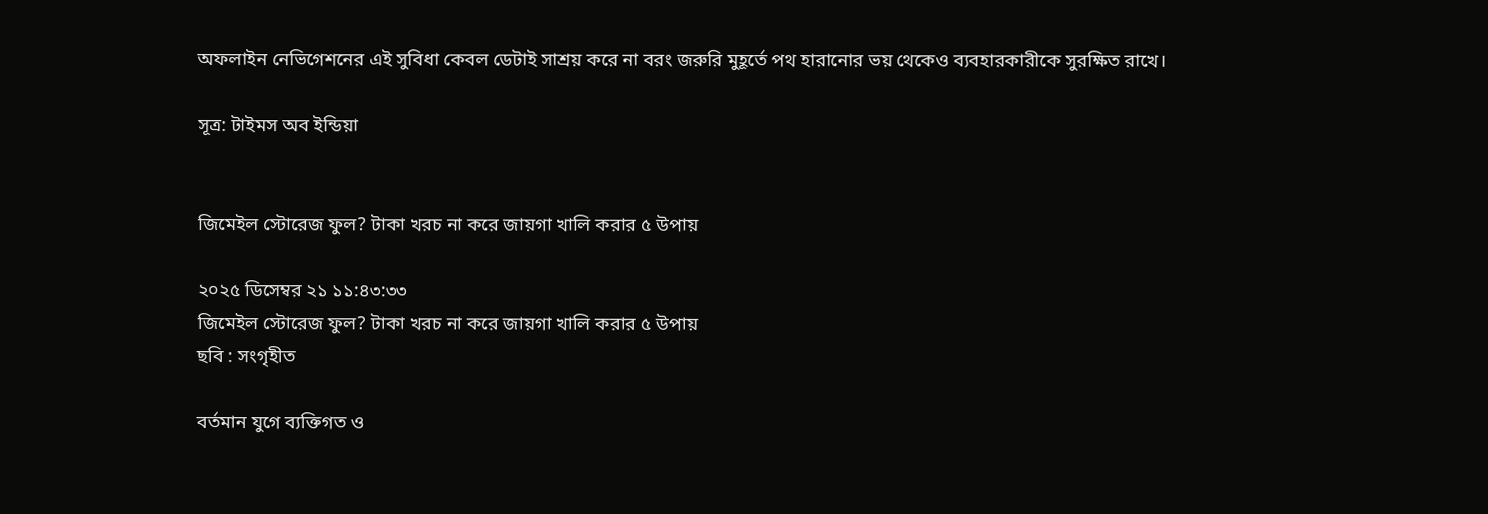অফলাইন নেভিগেশনের এই সুবিধা কেবল ডেটাই সাশ্রয় করে না বরং জরুরি মুহূর্তে পথ হারানোর ভয় থেকেও ব্যবহারকারীকে সুরক্ষিত রাখে।

সূত্র: টাইমস অব ইন্ডিয়া


জিমেইল স্টোরেজ ফুল? টাকা খরচ না করে জায়গা খালি করার ৫ উপায়

২০২৫ ডিসেম্বর ২১ ১১:৪৩:৩৩
জিমেইল স্টোরেজ ফুল? টাকা খরচ না করে জায়গা খালি করার ৫ উপায়
ছবি : সংগৃহীত

বর্তমান যুগে ব্যক্তিগত ও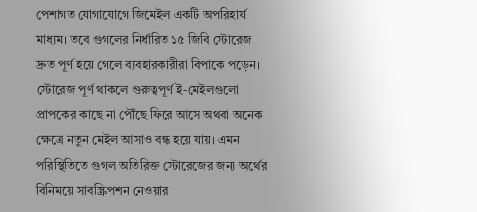পেশাগত যোগাযোগে জিমেইল একটি অপরিহার্য মাধ্যম। তবে গুগলের নির্ধারিত ১৫ জিবি স্টোরেজ দ্রুত পূর্ণ হয়ে গেলে ব্যবহারকারীরা বিপাকে পড়েন। স্টোরেজ পূর্ণ থাকলে গুরুত্বপূর্ণ ই-মেইলগুলো প্রাপকের কাছে না পৌঁছে ফিরে আসে অথবা অনেক ক্ষেত্রে নতুন মেইল আসাও বন্ধ হয়ে যায়। এমন পরিস্থিতিতে গুগল অতিরিক্ত স্টোরেজের জন্য অর্থের বিনিময়ে সাবস্ক্রিপশন নেওয়ার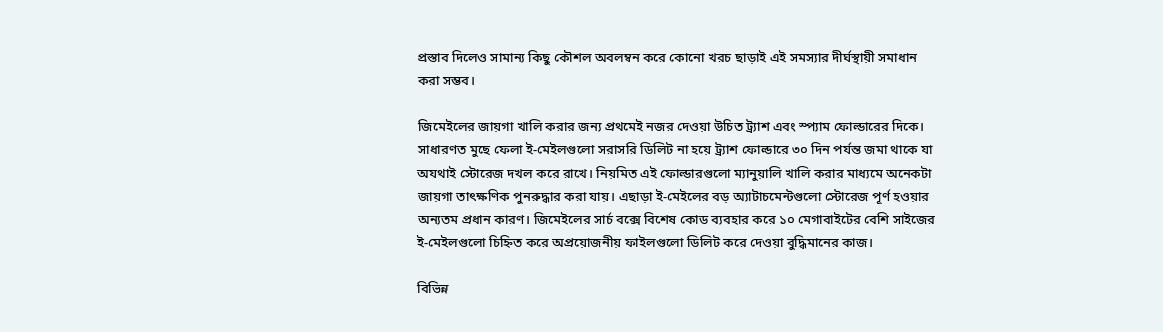প্রস্তাব দিলেও সামান্য কিছু কৌশল অবলম্বন করে কোনো খরচ ছাড়াই এই সমস্যার দীর্ঘস্থায়ী সমাধান করা সম্ভব।

জিমেইলের জায়গা খালি করার জন্য প্রথমেই নজর দেওয়া উচিত ট্র্যাশ এবং স্প্যাম ফোল্ডারের দিকে। সাধারণত মুছে ফেলা ই-মেইলগুলো সরাসরি ডিলিট না হয়ে ট্র্যাশ ফোল্ডারে ৩০ দিন পর্যন্ত জমা থাকে যা অযথাই স্টোরেজ দখল করে রাখে। নিয়মিত এই ফোল্ডারগুলো ম্যানুয়ালি খালি করার মাধ্যমে অনেকটা জায়গা তাৎক্ষণিক পুনরুদ্ধার করা যায়। এছাড়া ই-মেইলের বড় অ্যাটাচমেন্টগুলো স্টোরেজ পূর্ণ হওয়ার অন্যতম প্রধান কারণ। জিমেইলের সার্চ বক্সে বিশেষ কোড ব্যবহার করে ১০ মেগাবাইটের বেশি সাইজের ই-মেইলগুলো চিহ্নিত করে অপ্রয়োজনীয় ফাইলগুলো ডিলিট করে দেওয়া বুদ্ধিমানের কাজ।

বিভিন্ন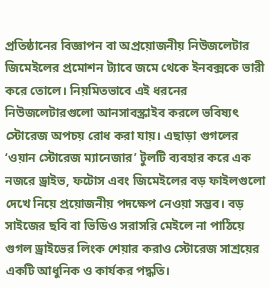প্রতিষ্ঠানের বিজ্ঞাপন বা অপ্রয়োজনীয় নিউজলেটার জিমেইলের প্রমোশন ট্যাবে জমে থেকে ইনবক্সকে ভারী করে তোলে। নিয়মিতভাবে এই ধরনের নিউজলেটারগুলো আনসাবস্ক্রাইব করলে ভবিষ্যৎ স্টোরেজ অপচয় রোধ করা যায়। এছাড়া গুগলের ‘ওয়ান স্টোরেজ ম্যানেজার’ টুলটি ব্যবহার করে এক নজরে ড্রাইভ, ফটোস এবং জিমেইলের বড় ফাইলগুলো দেখে নিয়ে প্রয়োজনীয় পদক্ষেপ নেওয়া সম্ভব। বড় সাইজের ছবি বা ভিডিও সরাসরি মেইলে না পাঠিয়ে গুগল ড্রাইভের লিংক শেয়ার করাও স্টোরেজ সাশ্রয়ের একটি আধুনিক ও কার্যকর পদ্ধতি।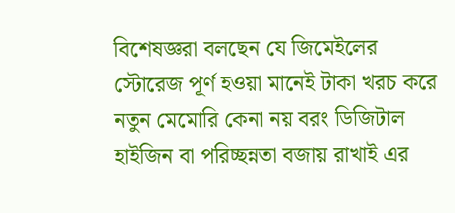বিশেষজ্ঞরা বলছেন যে জিমেইলের স্টোরেজ পূর্ণ হওয়া মানেই টাকা খরচ করে নতুন মেমোরি কেনা নয় বরং ডিজিটাল হাইজিন বা পরিচ্ছন্নতা বজায় রাখাই এর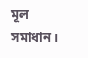মূল সমাধান।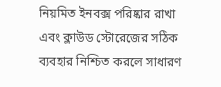নিয়মিত ইনবক্স পরিষ্কার রাখা এবং ক্লাউড স্টোরেজের সঠিক ব্যবহার নিশ্চিত করলে সাধারণ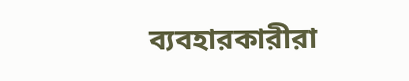ব্যবহারকারীরা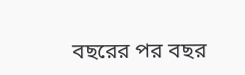বছরের পর বছর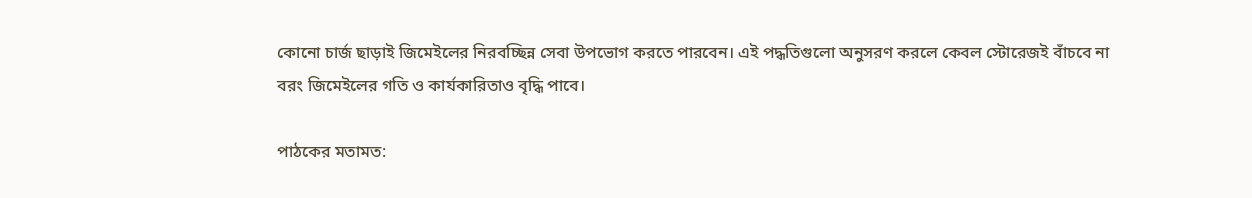কোনো চার্জ ছাড়াই জিমেইলের নিরবচ্ছিন্ন সেবা উপভোগ করতে পারবেন। এই পদ্ধতিগুলো অনুসরণ করলে কেবল স্টোরেজই বাঁচবে না বরং জিমেইলের গতি ও কার্যকারিতাও বৃদ্ধি পাবে।

পাঠকের মতামত: